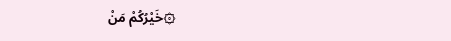۞خَيْرُكُمْ مَنْ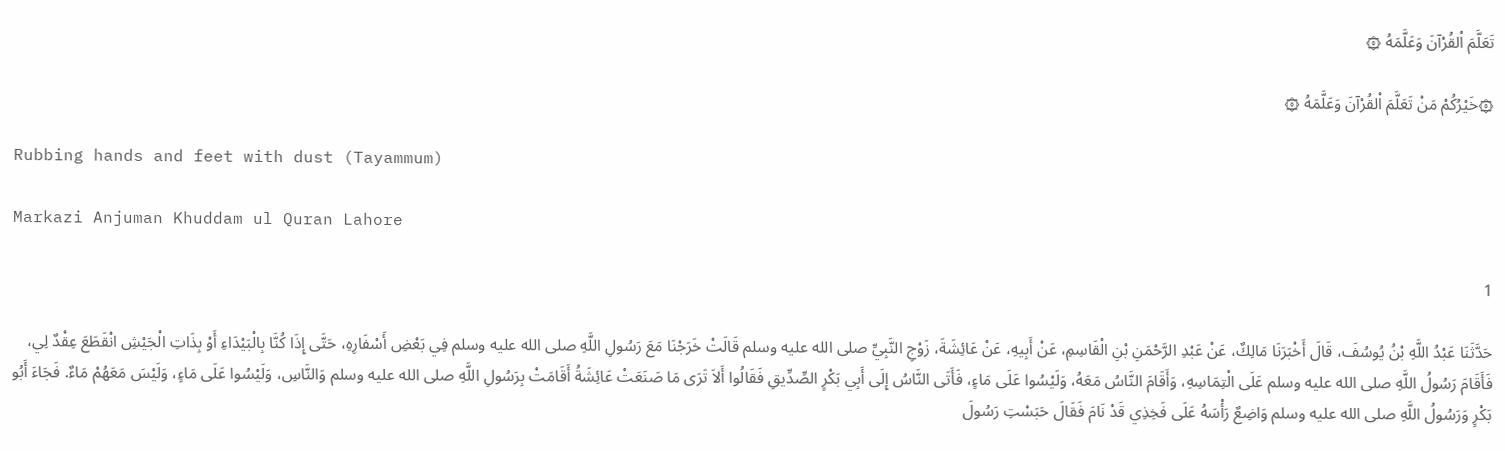تَعَلَّمَ اْلقُرْآنَ وَعَلَّمَهُ ۞

۞خَيْرُكُمْ مَنْ تَعَلَّمَ اْلقُرْآنَ وَعَلَّمَهُ ۞

Rubbing hands and feet with dust (Tayammum)

Markazi Anjuman Khuddam ul Quran Lahore

1

حَدَّثَنَا عَبْدُ اللَّهِ بْنُ يُوسُفَ، قَالَ أَخْبَرَنَا مَالِكٌ، عَنْ عَبْدِ الرَّحْمَنِ بْنِ الْقَاسِمِ، عَنْ أَبِيهِ، عَنْ عَائِشَةَ، زَوْجِ النَّبِيِّ صلى الله عليه وسلم قَالَتْ خَرَجْنَا مَعَ رَسُولِ اللَّهِ صلى الله عليه وسلم فِي بَعْضِ أَسْفَارِهِ، حَتَّى إِذَا كُنَّا بِالْبَيْدَاءِ أَوْ بِذَاتِ الْجَيْشِ انْقَطَعَ عِقْدٌ لِي، فَأَقَامَ رَسُولُ اللَّهِ صلى الله عليه وسلم عَلَى الْتِمَاسِهِ، وَأَقَامَ النَّاسُ مَعَهُ، وَلَيْسُوا عَلَى مَاءٍ، فَأَتَى النَّاسُ إِلَى أَبِي بَكْرٍ الصِّدِّيقِ فَقَالُوا أَلاَ تَرَى مَا صَنَعَتْ عَائِشَةُ أَقَامَتْ بِرَسُولِ اللَّهِ صلى الله عليه وسلم وَالنَّاسِ، وَلَيْسُوا عَلَى مَاءٍ، وَلَيْسَ مَعَهُمْ مَاءٌ. فَجَاءَ أَبُو بَكْرٍ وَرَسُولُ اللَّهِ صلى الله عليه وسلم وَاضِعٌ رَأْسَهُ عَلَى فَخِذِي قَدْ نَامَ فَقَالَ حَبَسْتِ رَسُولَ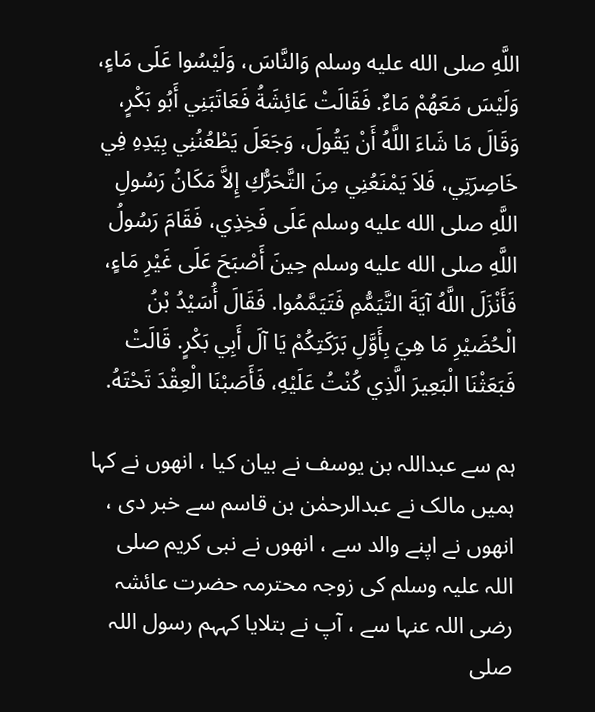اللَّهِ صلى الله عليه وسلم وَالنَّاسَ، وَلَيْسُوا عَلَى مَاءٍ، وَلَيْسَ مَعَهُمْ مَاءٌ. فَقَالَتْ عَائِشَةُ فَعَاتَبَنِي أَبُو بَكْرٍ، وَقَالَ مَا شَاءَ اللَّهُ أَنْ يَقُولَ، وَجَعَلَ يَطْعُنُنِي بِيَدِهِ فِي خَاصِرَتِي، فَلاَ يَمْنَعُنِي مِنَ التَّحَرُّكِ إِلاَّ مَكَانُ رَسُولِ اللَّهِ صلى الله عليه وسلم عَلَى فَخِذِي، فَقَامَ رَسُولُ اللَّهِ صلى الله عليه وسلم حِينَ أَصْبَحَ عَلَى غَيْرِ مَاءٍ، فَأَنْزَلَ اللَّهُ آيَةَ التَّيَمُّمِ فَتَيَمَّمُوا. فَقَالَ أُسَيْدُ بْنُ الْحُضَيْرِ مَا هِيَ بِأَوَّلِ بَرَكَتِكُمْ يَا آلَ أَبِي بَكْرٍ. قَالَتْ فَبَعَثْنَا الْبَعِيرَ الَّذِي كُنْتُ عَلَيْهِ، فَأَصَبْنَا الْعِقْدَ تَحْتَهُ.

ہم سے عبداللہ بن یوسف نے بیان کیا ، انھوں نے کہا ہمیں مالک نے عبدالرحمٰن بن قاسم سے خبر دی ، انھوں نے اپنے والد سے ، انھوں نے نبی کریم صلی اللہ علیہ وسلم کی زوجہ محترمہ حضرت عائشہ رضی اللہ عنہا سے ، آپ نے بتلایا کہہم رسول اللہ صلی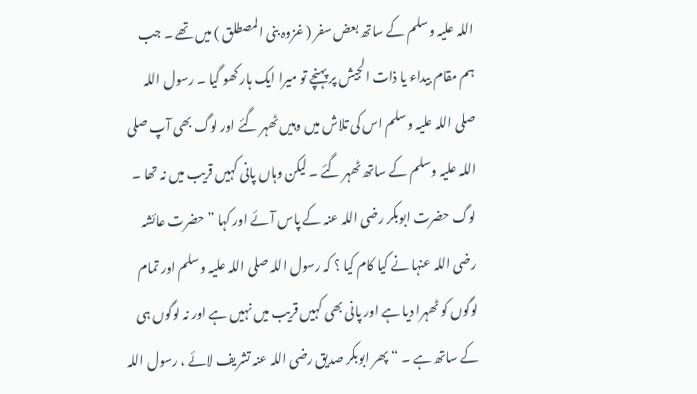اللہ علیہ وسلم کے ساتھ بعض سفر ( غزوہ بنی المصطلق ) میں تھے ۔ جب ہم مقام بیداء یا ذات الجیش پر پہنچے تو میرا ایک ہار کھو گیا ۔ رسول اللہ صلی اللہ علیہ وسلم اس کی تلاش میں وہیں ٹھہر گئے اور لوگ بھی آپ صلی اللہ علیہ وسلم کے ساتھ ٹھہر گئے ۔ لیکن وہاں پانی کہیں قریب میں نہ تھا ۔ لوگ حضرت ابوبکر رضی اللہ عنہ کے پاس آئے اور کہا ” حضرت عائشہ رضی اللہ عنہا نے کیا کام کیا ؟ کہ رسول اللہ صلی اللہ علیہ وسلم اور تمام لوگوں کو ٹھہرا دیا ہے اور پانی بھی کہیں قریب میں نہیں ہے اور نہ لوگوں ہی کے ساتھ ہے ۔ “ پھر ابوبکر صدیق رضی اللہ عنہ تشریف لائے ، رسول اللہ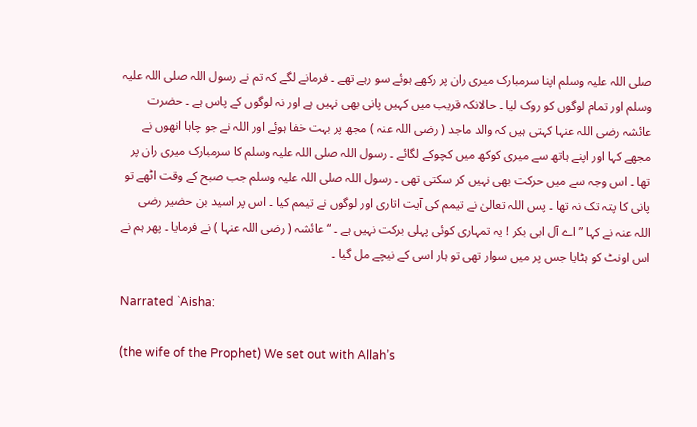صلی اللہ علیہ وسلم اپنا سرمبارک میری ران پر رکھے ہوئے سو رہے تھے ۔ فرمانے لگے کہ تم نے رسول اللہ صلی اللہ علیہ وسلم اور تمام لوگوں کو روک لیا ۔ حالانکہ قریب میں کہیں پانی بھی نہیں ہے اور نہ لوگوں کے پاس ہے ۔ حضرت عائشہ رضی اللہ عنہا کہتی ہیں کہ والد ماجد ( رضی اللہ عنہ ) مجھ پر بہت خفا ہوئے اور اللہ نے جو چاہا انھوں نے مجھے کہا اور اپنے ہاتھ سے میری کوکھ میں کچوکے لگائے ۔ رسول اللہ صلی اللہ علیہ وسلم کا سرمبارک میری ران پر تھا ۔ اس وجہ سے میں حرکت بھی نہیں کر سکتی تھی ۔ رسول اللہ صلی اللہ علیہ وسلم جب صبح کے وقت اٹھے تو پانی کا پتہ تک نہ تھا ۔ پس اللہ تعالیٰ نے تیمم کی آیت اتاری اور لوگوں نے تیمم کیا ۔ اس پر اسید بن حضیر رضی اللہ عنہ نے کہا ” اے آل ابی بکر ! یہ تمہاری کوئی پہلی برکت نہیں ہے ۔ “ عائشہ ( رضی اللہ عنہا ) نے فرمایا ۔ پھر ہم نے اس اونٹ کو ہٹایا جس پر میں سوار تھی تو ہار اسی کے نیچے مل گیا ۔

Narrated `Aisha:

(the wife of the Prophet) We set out with Allah’s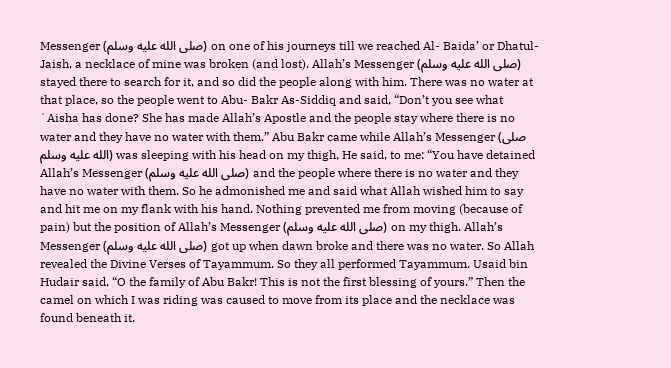Messenger (صلى الله عليه وسلم) on one of his journeys till we reached Al- Baida’ or Dhatul-Jaish, a necklace of mine was broken (and lost). Allah’s Messenger (صلى الله عليه وسلم) stayed there to search for it, and so did the people along with him. There was no water at that place, so the people went to Abu- Bakr As-Siddiq and said, “Don’t you see what `Aisha has done? She has made Allah’s Apostle and the people stay where there is no water and they have no water with them.” Abu Bakr came while Allah’s Messenger (صلى الله عليه وسلم) was sleeping with his head on my thigh, He said, to me: “You have detained Allah’s Messenger (صلى الله عليه وسلم) and the people where there is no water and they have no water with them. So he admonished me and said what Allah wished him to say and hit me on my flank with his hand. Nothing prevented me from moving (because of pain) but the position of Allah’s Messenger (صلى الله عليه وسلم) on my thigh. Allah’s Messenger (صلى الله عليه وسلم) got up when dawn broke and there was no water. So Allah revealed the Divine Verses of Tayammum. So they all performed Tayammum. Usaid bin Hudair said, “O the family of Abu Bakr! This is not the first blessing of yours.” Then the camel on which I was riding was caused to move from its place and the necklace was found beneath it.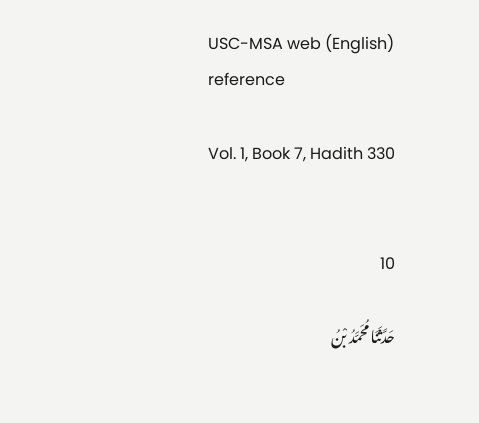USC-MSA web (English) reference

Vol. 1, Book 7, Hadith 330


10

حَدَّثَنَا مُحَمَّدُ بْنُ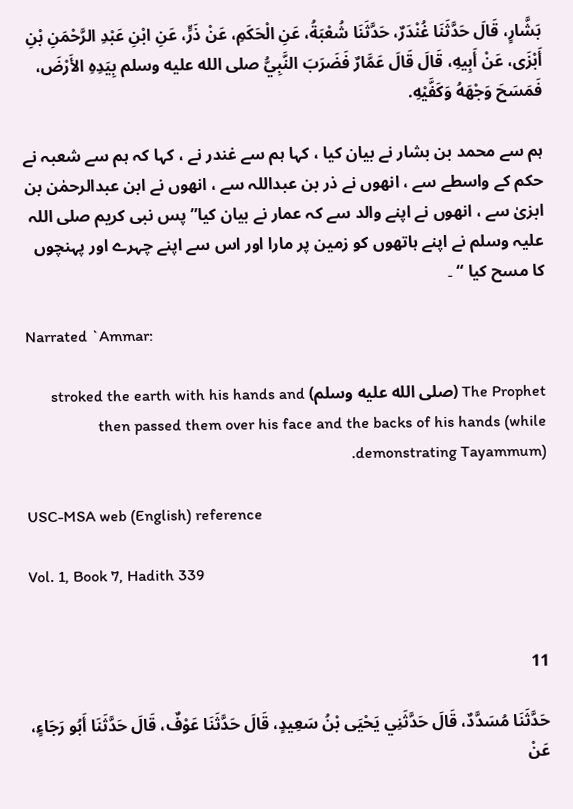بَشَّارٍ، قَالَ حَدَّثَنَا غُنْدَرٌ، حَدَّثَنَا شُعْبَةُ، عَنِ الْحَكَمِ، عَنْ ذَرٍّ، عَنِ ابْنِ عَبْدِ الرَّحْمَنِ بْنِ أَبْزَى، عَنْ أَبِيهِ، قَالَ قَالَ عَمَّارٌ فَضَرَبَ النَّبِيُّ صلى الله عليه وسلم بِيَدِهِ الأَرْضَ، فَمَسَحَ وَجْهَهُ وَكَفَّيْهِ.

ہم سے محمد بن بشار نے بیان کیا ، کہا ہم سے غندر نے ، کہا کہ ہم سے شعبہ نے حکم کے واسطے سے ، انھوں نے ذر بن عبداللہ سے ، انھوں نے ابن عبدالرحمٰن بن ابزیٰ سے ، انھوں نے اپنے والد سے کہ عمار نے بیان کیا” پس نبی کریم صلی اللہ علیہ وسلم نے اپنے ہاتھوں کو زمین پر مارا اور اس سے اپنے چہرے اور پہنچوں کا مسح کیا “ ۔

Narrated `Ammar:

The Prophet (صلى الله عليه وسلم) stroked the earth with his hands and then passed them over his face and the backs of his hands (while demonstrating Tayammum).

USC-MSA web (English) reference

Vol. 1, Book 7, Hadith 339


11

حَدَّثَنَا مُسَدَّدٌ، قَالَ حَدَّثَنِي يَحْيَى بْنُ سَعِيدٍ، قَالَ حَدَّثَنَا عَوْفٌ، قَالَ حَدَّثَنَا أَبُو رَجَاءٍ، عَنْ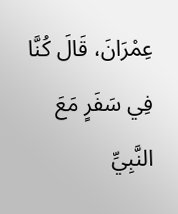عِمْرَانَ، قَالَ كُنَّا فِي سَفَرٍ مَعَ النَّبِيِّ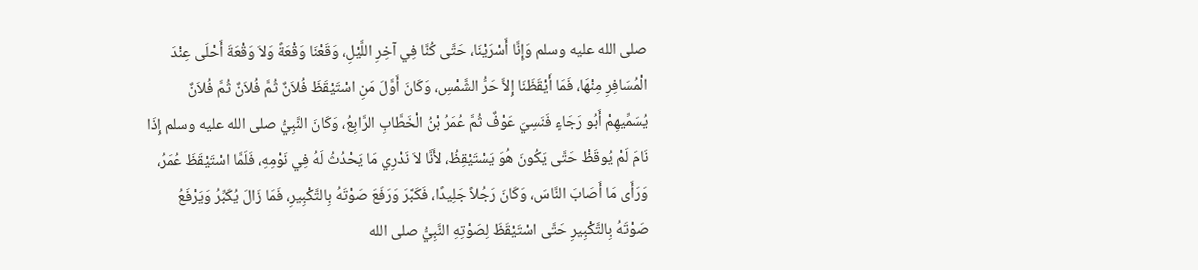صلى الله عليه وسلم وَإِنَّا أَسْرَيْنَا، حَتَّى كُنَّا فِي آخِرِ اللَّيْلِ، وَقَعْنَا وَقْعَةً وَلاَ وَقْعَةَ أَحْلَى عِنْدَ الْمُسَافِرِ مِنْهَا، فَمَا أَيْقَظَنَا إِلاَّ حَرُّ الشَّمْسِ، وَكَانَ أَوَّلَ مَنِ اسْتَيْقَظَ فُلاَنٌ ثُمَّ فُلاَنٌ ثُمَّ فُلاَنٌ يُسَمِّيهِمْ أَبُو رَجَاءٍ فَنَسِيَ عَوْفٌ ثُمَّ عُمَرُ بْنُ الْخَطَّابِ الرَّابِعُ، وَكَانَ النَّبِيُّ صلى الله عليه وسلم إِذَا نَامَ لَمْ يُوقَظْ حَتَّى يَكُونَ هُوَ يَسْتَيْقِظُ، لأَنَّا لاَ نَدْرِي مَا يَحْدُثُ لَهُ فِي نَوْمِهِ، فَلَمَّا اسْتَيْقَظَ عُمَرُ، وَرَأَى مَا أَصَابَ النَّاسَ، وَكَانَ رَجُلاً جَلِيدًا، فَكَبَّرَ وَرَفَعَ صَوْتَهُ بِالتَّكْبِيرِ، فَمَا زَالَ يُكَبِّرُ وَيَرْفَعُ صَوْتَهُ بِالتَّكْبِيرِ حَتَّى اسْتَيْقَظَ لِصَوْتِهِ النَّبِيُّ صلى الله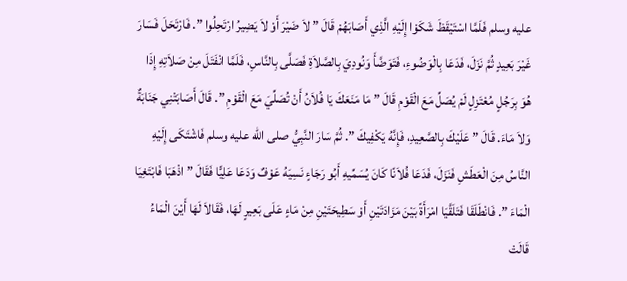عليه وسلم فَلَمَّا اسْتَيْقَظَ شَكَوْا إِلَيْهِ الَّذِي أَصَابَهُمْ قَالَ ” لاَ ضَيْرَ أَوْ لاَ يَضِيرُ ارْتَحِلُوا ”. فَارْتَحَلَ فَسَارَ غَيْرَ بَعِيدٍ ثُمَّ نَزَلَ، فَدَعَا بِالْوَضُوءِ، فَتَوَضَّأَ وَنُودِيَ بِالصَّلاَةِ فَصَلَّى بِالنَّاسِ، فَلَمَّا انْفَتَلَ مِنْ صَلاَتِهِ إِذَا هُوَ بِرَجُلٍ مُعْتَزِلٍ لَمْ يُصَلِّ مَعَ الْقَوْمِ قَالَ ” مَا مَنَعَكَ يَا فُلاَنُ أَنْ تُصَلِّيَ مَعَ الْقَوْمِ ”. قَالَ أَصَابَتْنِي جَنَابَةٌ وَلاَ مَاءَ. قَالَ ” عَلَيْكَ بِالصَّعِيدِ، فَإِنَّهُ يَكْفِيكَ ”. ثُمَّ سَارَ النَّبِيُّ صلى الله عليه وسلم فَاشْتَكَى إِلَيْهِ النَّاسُ مِنَ الْعَطَشِ فَنَزَلَ، فَدَعَا فُلاَنًا كَانَ يُسَمِّيهِ أَبُو رَجَاءٍ نَسِيَهُ عَوْفٌ وَدَعَا عَلِيًّا فَقَالَ ” اذْهَبَا فَابْتَغِيَا الْمَاءَ ”. فَانْطَلَقَا فَتَلَقَّيَا امْرَأَةً بَيْنَ مَزَادَتَيْنِ أَوْ سَطِيحَتَيْنِ مِنْ مَاءٍ عَلَى بَعِيرٍ لَهَا، فَقَالاَ لَهَا أَيْنَ الْمَاءُ قَالَتْ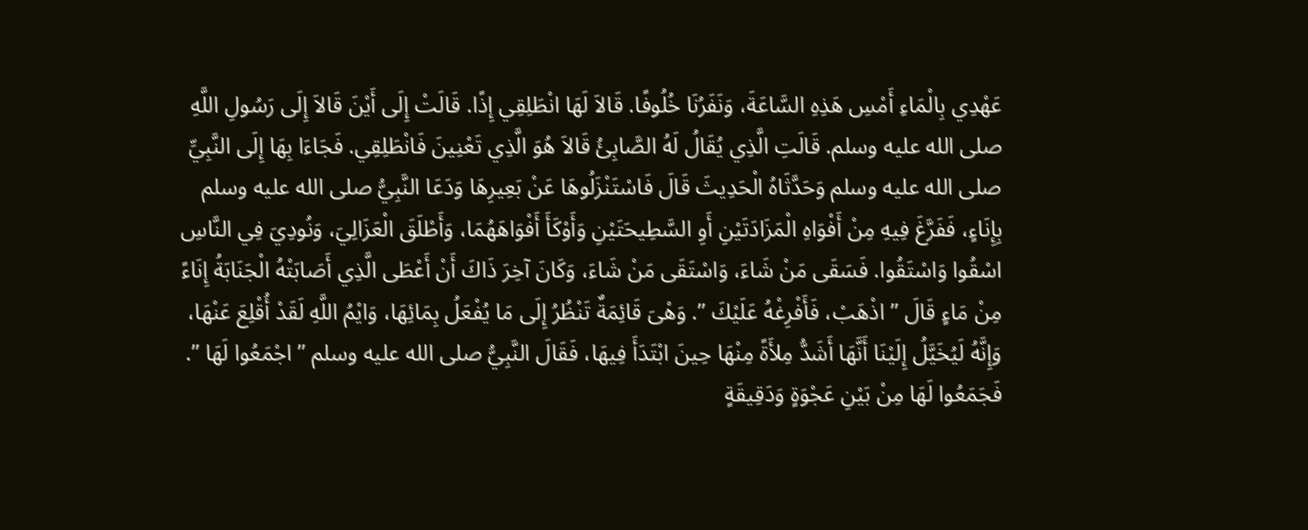عَهْدِي بِالْمَاءِ أَمْسِ هَذِهِ السَّاعَةَ، وَنَفَرُنَا خُلُوفًا. قَالاَ لَهَا انْطَلِقِي إِذًا. قَالَتْ إِلَى أَيْنَ قَالاَ إِلَى رَسُولِ اللَّهِ صلى الله عليه وسلم. قَالَتِ الَّذِي يُقَالُ لَهُ الصَّابِئُ قَالاَ هُوَ الَّذِي تَعْنِينَ فَانْطَلِقِي. فَجَاءَا بِهَا إِلَى النَّبِيِّ صلى الله عليه وسلم وَحَدَّثَاهُ الْحَدِيثَ قَالَ فَاسْتَنْزَلُوهَا عَنْ بَعِيرِهَا وَدَعَا النَّبِيُّ صلى الله عليه وسلم بِإِنَاءٍ، فَفَرَّغَ فِيهِ مِنْ أَفْوَاهِ الْمَزَادَتَيْنِ أَوِ السَّطِيحَتَيْنِ وَأَوْكَأَ أَفْوَاهَهُمَا، وَأَطْلَقَ الْعَزَالِيَ، وَنُودِيَ فِي النَّاسِ اسْقُوا وَاسْتَقُوا. فَسَقَى مَنْ شَاءَ، وَاسْتَقَى مَنْ شَاءَ، وَكَانَ آخِرَ ذَاكَ أَنْ أَعْطَى الَّذِي أَصَابَتْهُ الْجَنَابَةُ إِنَاءً مِنْ مَاءٍ قَالَ ” اذْهَبْ، فَأَفْرِغْهُ عَلَيْكَ ”. وَهْىَ قَائِمَةٌ تَنْظُرُ إِلَى مَا يُفْعَلُ بِمَائِهَا، وَايْمُ اللَّهِ لَقَدْ أُقْلِعَ عَنْهَا، وَإِنَّهُ لَيُخَيَّلُ إِلَيْنَا أَنَّهَا أَشَدُّ مِلأَةً مِنْهَا حِينَ ابْتَدَأَ فِيهَا، فَقَالَ النَّبِيُّ صلى الله عليه وسلم ” اجْمَعُوا لَهَا ”. فَجَمَعُوا لَهَا مِنْ بَيْنِ عَجْوَةٍ وَدَقِيقَةٍ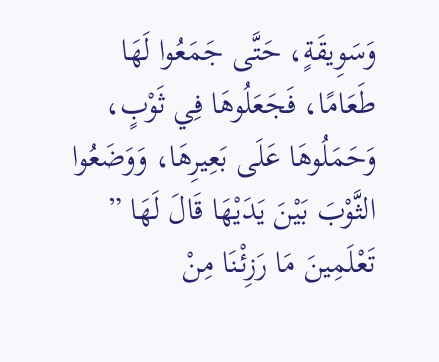وَسَوِيقَةٍ، حَتَّى جَمَعُوا لَهَا طَعَامًا، فَجَعَلُوهَا فِي ثَوْبٍ، وَحَمَلُوهَا عَلَى بَعِيرِهَا، وَوَضَعُوا الثَّوْبَ بَيْنَ يَدَيْهَا قَالَ لَهَا ” تَعْلَمِينَ مَا رَزِئْنَا مِنْ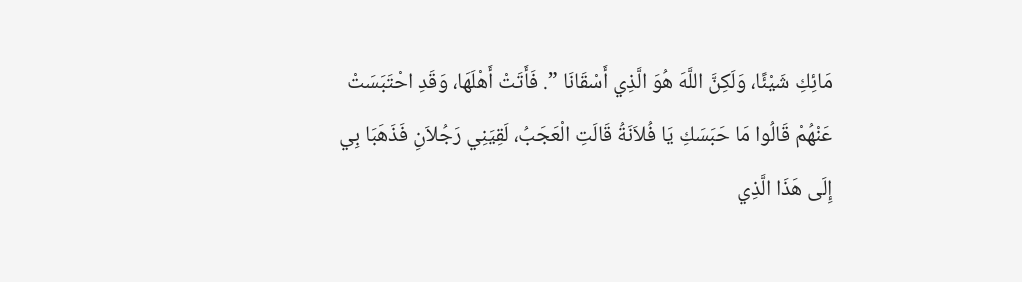مَائِكِ شَيْئًا، وَلَكِنَّ اللَّهَ هُوَ الَّذِي أَسْقَانَا ”. فَأَتَتْ أَهْلَهَا، وَقَدِ احْتَبَسَتْ عَنْهُمْ قَالُوا مَا حَبَسَكِ يَا فُلاَنَةُ قَالَتِ الْعَجَبُ، لَقِيَنِي رَجُلاَنِ فَذَهَبَا بِي إِلَى هَذَا الَّذِي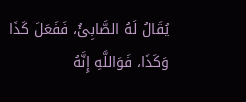يُقَالُ لَهُ الصَّابِئُ، فَفَعَلَ كَذَا وَكَذَا، فَوَاللَّهِ إِنَّهُ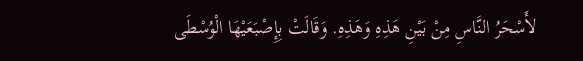لأَسْحَرُ النَّاسِ مِنْ بَيْنِ هَذِهِ وَهَذِهِ. وَقَالَتْ بِإِصْبَعَيْهَا الْوُسْطَى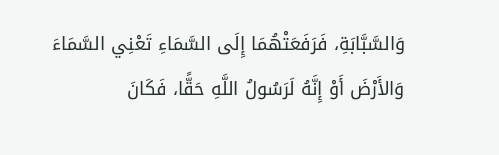وَالسَّبَّابَةِ، فَرَفَعَتْهُمَا إِلَى السَّمَاءِ تَعْنِي السَّمَاءَ وَالأَرْضَ أَوْ إِنَّهُ لَرَسُولُ اللَّهِ حَقًّا، فَكَانَ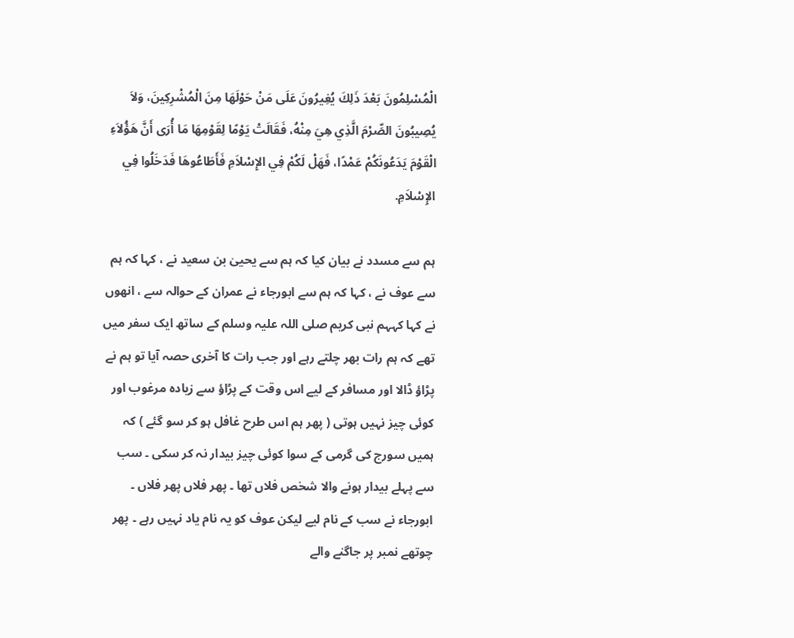الْمُسْلِمُونَ بَعْدَ ذَلِكَ يُغِيرُونَ عَلَى مَنْ حَوْلَهَا مِنَ الْمُشْرِكِينَ، وَلاَ يُصِيبُونَ الصِّرْمَ الَّذِي هِيَ مِنْهُ، فَقَالَتْ يَوْمًا لِقَوْمِهَا مَا أُرَى أَنَّ هَؤُلاَءِ الْقَوْمَ يَدَعُونَكُمْ عَمْدًا، فَهَلْ لَكُمْ فِي الإِسْلاَمِ فَأَطَاعُوهَا فَدَخَلُوا فِي الإِسْلاَمِ.

ہم سے مسدد نے بیان کیا کہ ہم سے یحییٰ بن سعید نے ، کہا کہ ہم سے عوف نے ، کہا کہ ہم سے ابورجاء نے عمران کے حوالہ سے ، انھوں نے کہا کہہم نبی کریم صلی اللہ علیہ وسلم کے ساتھ ایک سفر میں تھے کہ ہم رات بھر چلتے رہے اور جب رات کا آخری حصہ آیا تو ہم نے پڑاؤ ڈالا اور مسافر کے لیے اس وقت کے پڑاؤ سے زیادہ مرغوب اور کوئی چیز نہیں ہوتی ( پھر ہم اس طرح غافل ہو کر سو گئے ) کہ ہمیں سورج کی گرمی کے سوا کوئی چیز بیدار نہ کر سکی ۔ سب سے پہلے بیدار ہونے والا شخص فلاں تھا ۔ پھر فلاں پھر فلاں ۔ ابورجاء نے سب کے نام لیے لیکن عوف کو یہ نام یاد نہیں رہے ۔ پھر چوتھے نمبر پر جاگنے والے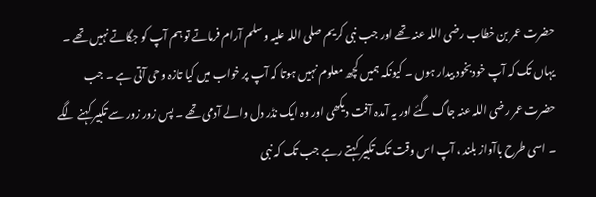حضرت عمر بن خطاب رضی اللہ عنہ تھے اور جب نبی کریم صلی اللہ علیہ وسلم آرام فرماتے تو ہم آپ کو جگاتے نہیں تھے ۔ یہاں تک کہ آپ خودبخود بیدار ہوں ۔ کیونکہ ہمیں کچھ معلوم نہیں ہوتا کہ آپ پر خواب میں کیا تازہ وحی آتی ہے ۔ جب حضرت عمر رضی اللہ عنہ جاگ گئے اور یہ آمدہ آفت دیکھی اور وہ ایک نڈر دل والے آدمی تھے ۔ پس زور زور سے تکبیر کہنے لگے ۔ اسی طرح باآواز بلند ، آپ اس وقت تک تکبیر کہتے رہے جب تک کہ نبی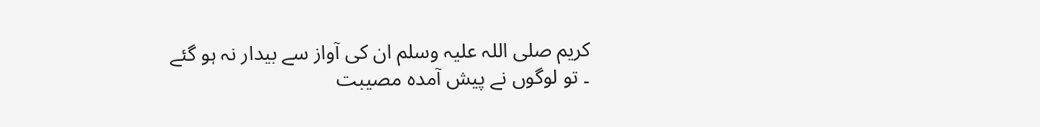کریم صلی اللہ علیہ وسلم ان کی آواز سے بیدار نہ ہو گئے ۔ تو لوگوں نے پیش آمدہ مصیبت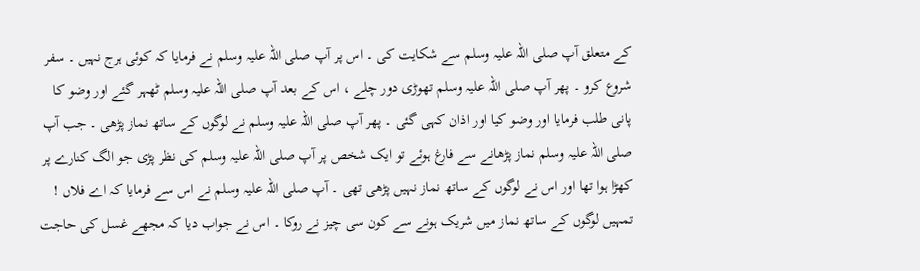کے متعلق آپ صلی اللہ علیہ وسلم سے شکایت کی ۔ اس پر آپ صلی اللہ علیہ وسلم نے فرمایا کہ کوئی ہرج نہیں ۔ سفر شروع کرو ۔ پھر آپ صلی اللہ علیہ وسلم تھوڑی دور چلے ، اس کے بعد آپ صلی اللہ علیہ وسلم ٹھہر گئے اور وضو کا پانی طلب فرمایا اور وضو کیا اور اذان کہی گئی ۔ پھر آپ صلی اللہ علیہ وسلم نے لوگوں کے ساتھ نماز پڑھی ۔ جب آپ صلی اللہ علیہ وسلم نماز پڑھانے سے فارغ ہوئے تو ایک شخص پر آپ صلی اللہ علیہ وسلم کی نظر پڑی جو الگ کنارے پر کھڑا ہوا تھا اور اس نے لوگوں کے ساتھ نماز نہیں پڑھی تھی ۔ آپ صلی اللہ علیہ وسلم نے اس سے فرمایا کہ اے فلاں ! تمہیں لوگوں کے ساتھ نماز میں شریک ہونے سے کون سی چیز نے روکا ۔ اس نے جواب دیا کہ مجھے غسل کی حاجت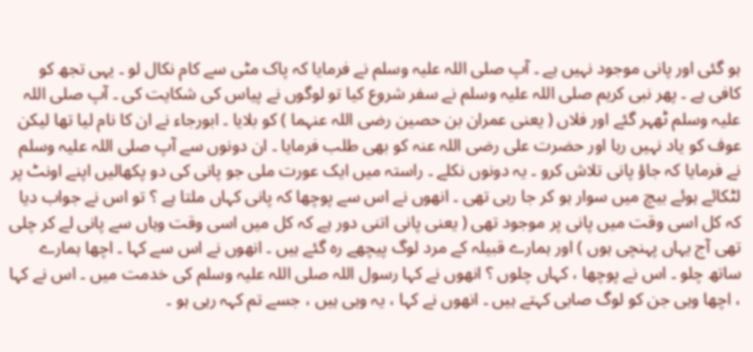ہو گئی اور پانی موجود نہیں ہے ۔ آپ صلی اللہ علیہ وسلم نے فرمایا کہ پاک مٹی سے کام نکال لو ۔ یہی تجھ کو کافی ہے ۔ پھر نبی کریم صلی اللہ علیہ وسلم نے سفر شروع کیا تو لوگوں نے پیاس کی شکایت کی ۔ آپ صلی اللہ علیہ وسلم ٹھہر گئے اور فلاں ( یعنی عمران بن حصین رضی اللہ عنہما ) کو بلایا ۔ ابورجاء نے ان کا نام لیا تھا لیکن عوف کو یاد نہیں رہا اور حضرت علی رضی اللہ عنہ کو بھی طلب فرمایا ۔ ان دونوں سے آپ صلی اللہ علیہ وسلم نے فرمایا کہ جاؤ پانی تلاش کرو ۔ یہ دونوں نکلے ۔ راستہ میں ایک عورت ملی جو پانی کی دو پکھالیں اپنے اونٹ پر لٹکائے ہوئے بیچ میں سوار ہو کر جا رہی تھی ۔ انھوں نے اس سے پوچھا کہ پانی کہاں ملتا ہے ؟ تو اس نے جواب دیا کہ کل اسی وقت میں پانی پر موجود تھی ( یعنی پانی اتنی دور ہے کہ کل میں اسی وقت وہاں سے پانی لے کر چلی تھی آج یہاں پہنچی ہوں ) اور ہمارے قبیلہ کے مرد لوگ پیچھے رہ گئے ہیں ۔ انھوں نے اس سے کہا ۔ اچھا ہمارے ساتھ چلو ۔ اس نے پوچھا ، کہاں چلوں ؟ انھوں نے کہا رسول اللہ صلی اللہ علیہ وسلم کی خدمت میں ۔ اس نے کہا ، اچھا وہی جن کو لوگ صابی کہتے ہیں ۔ انھوں نے کہا ، یہ وہی ہیں ، جسے تم کہہ رہی ہو ۔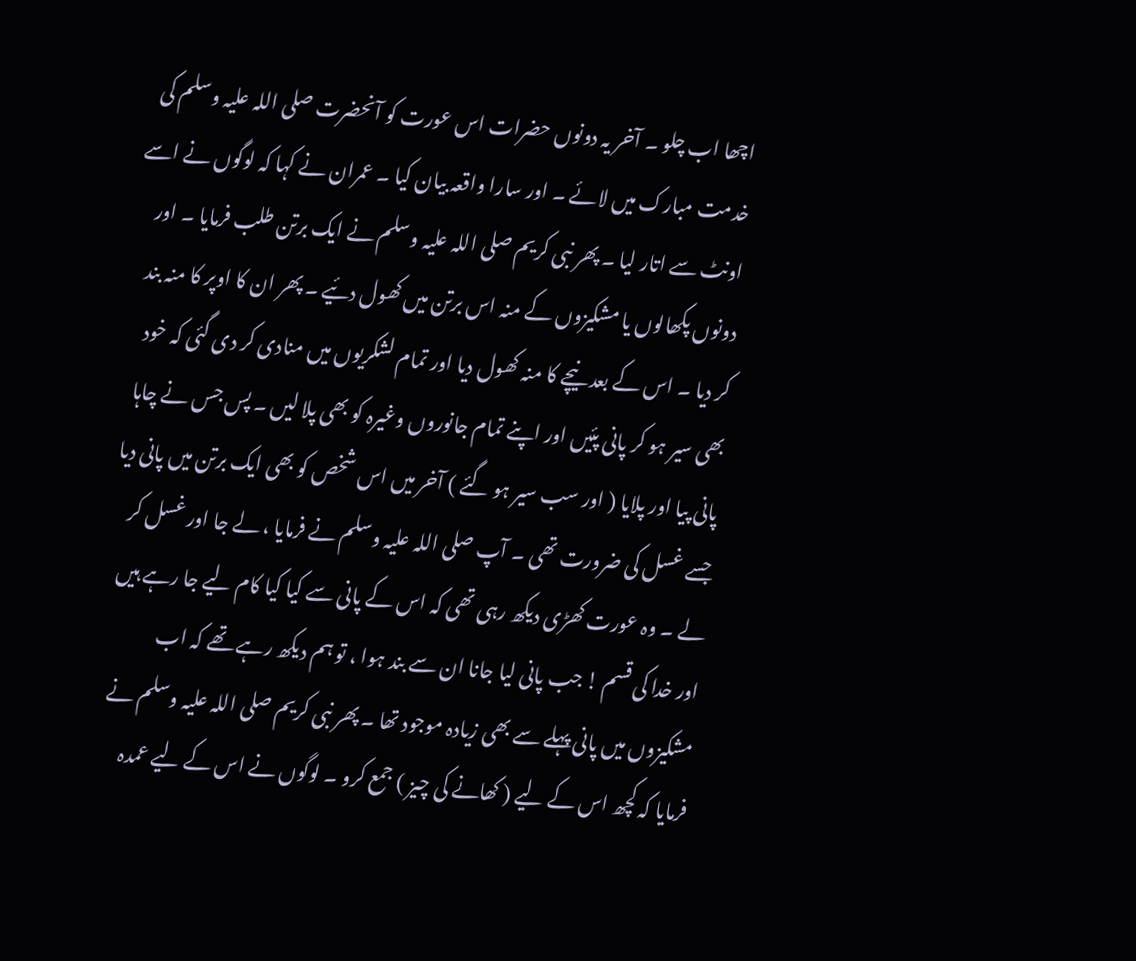اچھا اب چلو ۔ آخر یہ دونوں حضرات اس عورت کو آنحضرت صلی اللہ علیہ وسلم کی خدمت مبارک میں لائے ۔ اور سارا واقعہ بیان کیا ۔ عمران نے کہا کہ لوگوں نے اسے اونٹ سے اتار لیا ۔ پھر نبی کریم صلی اللہ علیہ وسلم نے ایک برتن طلب فرمایا ۔ اور دونوں پکھالوں یا مشکیزوں کے منہ اس برتن میں کھول دئیے ۔ پھر ان کا اوپر کا منہ بند کر دیا ۔ اس کے بعد نیچے کا منہ کھول دیا اور تمام لشکریوں میں منادی کر دی گئی کہ خود بھی سیر ہو کر پانی پئیں اور اپنے تمام جانوروں وغیرہ کو بھی پلا لیں ۔ پس جس نے چاہا پانی پیا اور پلایا ( اور سب سیر ہو گئے ) آخر میں اس شخص کو بھی ایک برتن میں پانی دیا جسے غسل کی ضرورت تھی ۔ آپ صلی اللہ علیہ وسلم نے فرمایا ، لے جا اور غسل کر لے ۔ وہ عورت کھڑی دیکھ رہی تھی کہ اس کے پانی سے کیا کیا کام لیے جا رہے ہیں اور خدا کی قسم ! جب پانی لیا جانا ان سے بند ہوا ، تو ہم دیکھ رہے تھے کہ اب مشکیزوں میں پانی پہلے سے بھی زیادہ موجود تھا ۔ پھر نبی کریم صلی اللہ علیہ وسلم نے فرمایا کہ کچھ اس کے لیے ( کھانے کی چیز ) جمع کرو ۔ لوگوں نے اس کے لیے عمدہ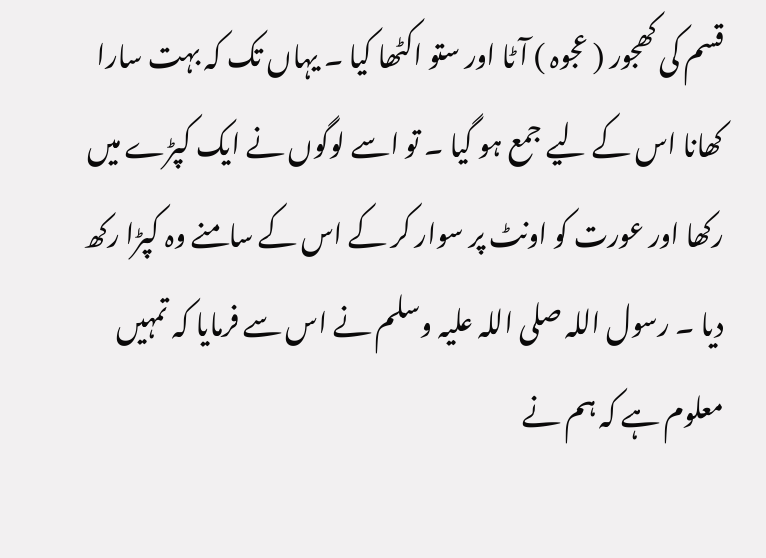قسم کی کھجور ( عجوہ ) آٹا اور ستو اکٹھا کیا ۔ یہاں تک کہ بہت سارا کھانا اس کے لیے جمع ہو گیا ۔ تو اسے لوگوں نے ایک کپڑے میں رکھا اور عورت کو اونٹ پر سوار کر کے اس کے سامنے وہ کپڑا رکھ دیا ۔ رسول اللہ صلی اللہ علیہ وسلم نے اس سے فرمایا کہ تمہیں معلوم ہے کہ ہم نے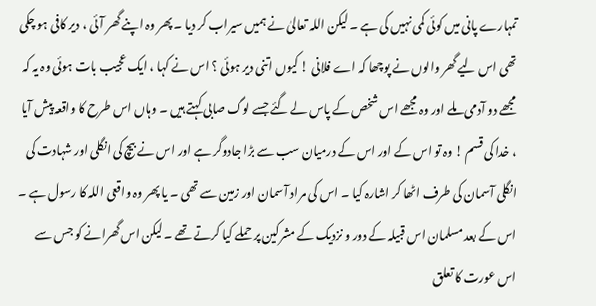تمہارے پانی میں کوئی کمی نہیں کی ہے ۔ لیکن اللہ تعالیٰ نے ہمیں سیراب کر دیا ۔ پھر وہ اپنے گھر آئی ، دیر کافی ہو چکی تھی اس لیے گھر والوں نے پوچھا کہ اے فلانی ! کیوں اتنی دیر ہوئی ؟ اس نے کہا ، ایک عجیب بات ہوئی وہ یہ کہ مجھے دو آدمی ملے اور وہ مجھے اس شخص کے پاس لے گئے جسے لوگ صابی کہتے ہیں ۔ وہاں اس طرح کا واقعہ پیش آیا ، خدا کی قسم ! وہ تو اس کے اور اس کے درمیان سب سے بڑا جادوگر ہے اور اس نے بیچ کی انگلی اور شہادت کی انگلی آسمان کی طرف اٹھا کر اشارہ کیا ۔ اس کی مراد آسمان اور زمین سے تھی ۔ یا پھر وہ واقعی اللہ کا رسول ہے ۔ اس کے بعد مسلمان اس قبیلہ کے دور و نزدیک کے مشرکین پر حملے کیا کرتے تھے ۔ لیکن اس گھرانے کو جس سے اس عورت کا تعلق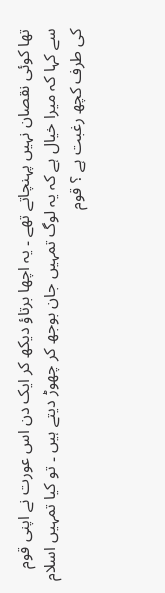تھا کوئی نقصان نہیں پہنچاتے تھے ۔ یہ اچھا برتاؤ دیکھ کر ایک دن اس عورت نے اپنی قوم سے کہا کہ میرا خیال ہے کہ یہ لوگ تمہیں جان بوجھ کر چھوڑ دیتے ہیں ۔ تو کیا تمہیں اسلام کی طرف کچھ رغبت ہے ؟ قوم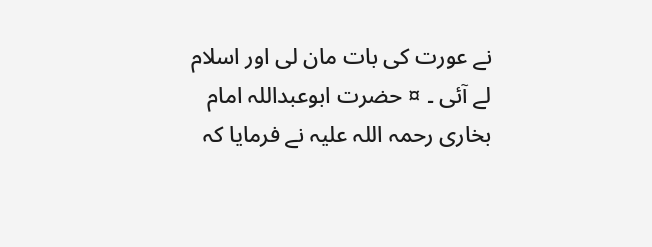نے عورت کی بات مان لی اور اسلام لے آئی ۔ ¤ حضرت ابوعبداللہ امام بخاری رحمہ اللہ علیہ نے فرمایا کہ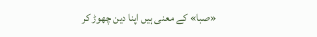«صبا» کے معنی ہیں اپنا دین چھوڑ کر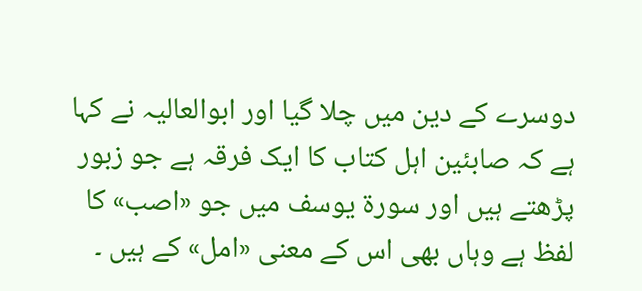دوسرے کے دین میں چلا گیا اور ابوالعالیہ نے کہا ہے کہ صابئین اہل کتاب کا ایک فرقہ ہے جو زبور پڑھتے ہیں اور سورۃ یوسف میں جو «اصب» کا لفظ ہے وہاں بھی اس کے معنی «امل» کے ہیں ۔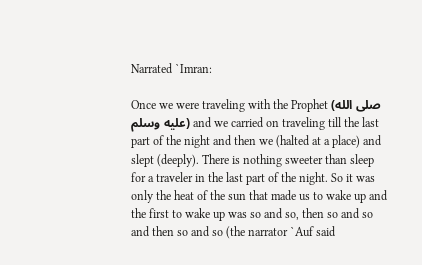Narrated `Imran:

Once we were traveling with the Prophet (صلى الله عليه وسلم) and we carried on traveling till the last part of the night and then we (halted at a place) and slept (deeply). There is nothing sweeter than sleep for a traveler in the last part of the night. So it was only the heat of the sun that made us to wake up and the first to wake up was so and so, then so and so and then so and so (the narrator `Auf said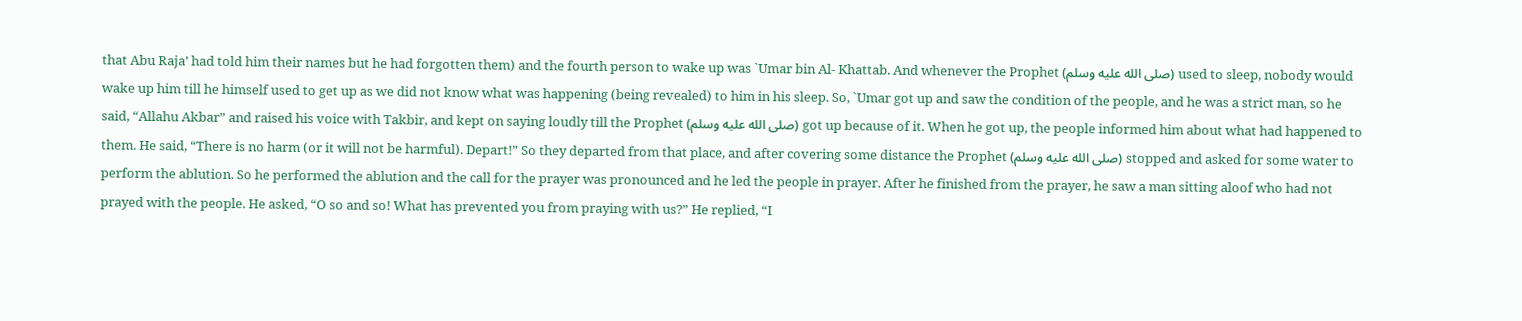that Abu Raja’ had told him their names but he had forgotten them) and the fourth person to wake up was `Umar bin Al- Khattab. And whenever the Prophet (صلى الله عليه وسلم) used to sleep, nobody would wake up him till he himself used to get up as we did not know what was happening (being revealed) to him in his sleep. So, `Umar got up and saw the condition of the people, and he was a strict man, so he said, “Allahu Akbar” and raised his voice with Takbir, and kept on saying loudly till the Prophet (صلى الله عليه وسلم) got up because of it. When he got up, the people informed him about what had happened to them. He said, “There is no harm (or it will not be harmful). Depart!” So they departed from that place, and after covering some distance the Prophet (صلى الله عليه وسلم) stopped and asked for some water to perform the ablution. So he performed the ablution and the call for the prayer was pronounced and he led the people in prayer. After he finished from the prayer, he saw a man sitting aloof who had not prayed with the people. He asked, “O so and so! What has prevented you from praying with us?” He replied, “I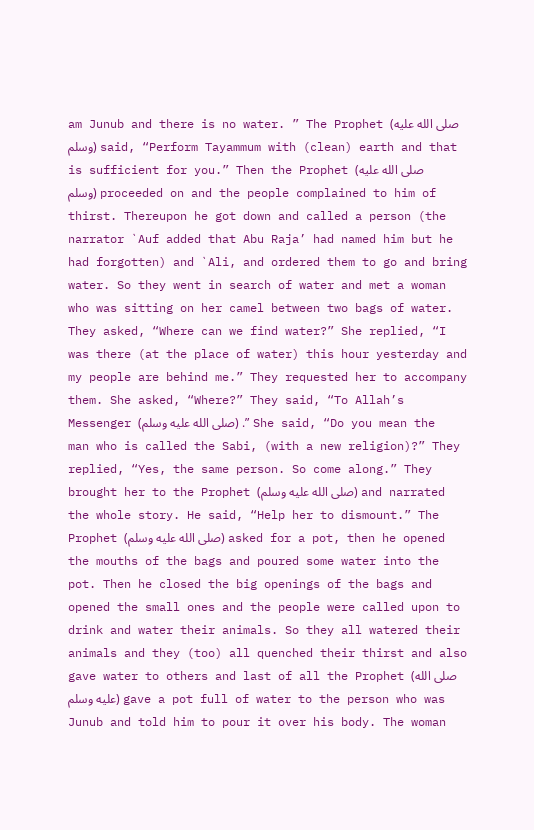am Junub and there is no water. ” The Prophet (صلى الله عليه وسلم) said, “Perform Tayammum with (clean) earth and that is sufficient for you.” Then the Prophet (صلى الله عليه وسلم) proceeded on and the people complained to him of thirst. Thereupon he got down and called a person (the narrator `Auf added that Abu Raja’ had named him but he had forgotten) and `Ali, and ordered them to go and bring water. So they went in search of water and met a woman who was sitting on her camel between two bags of water. They asked, “Where can we find water?” She replied, “I was there (at the place of water) this hour yesterday and my people are behind me.” They requested her to accompany them. She asked, “Where?” They said, “To Allah’s Messenger (صلى الله عليه وسلم) .” She said, “Do you mean the man who is called the Sabi, (with a new religion)?” They replied, “Yes, the same person. So come along.” They brought her to the Prophet (صلى الله عليه وسلم) and narrated the whole story. He said, “Help her to dismount.” The Prophet (صلى الله عليه وسلم) asked for a pot, then he opened the mouths of the bags and poured some water into the pot. Then he closed the big openings of the bags and opened the small ones and the people were called upon to drink and water their animals. So they all watered their animals and they (too) all quenched their thirst and also gave water to others and last of all the Prophet (صلى الله عليه وسلم) gave a pot full of water to the person who was Junub and told him to pour it over his body. The woman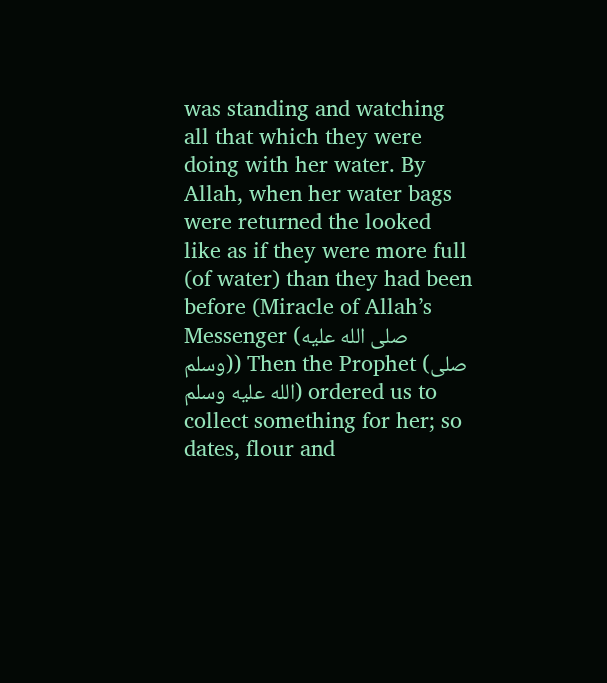was standing and watching all that which they were doing with her water. By Allah, when her water bags were returned the looked like as if they were more full (of water) than they had been before (Miracle of Allah’s Messenger (صلى الله عليه وسلم)) Then the Prophet (صلى الله عليه وسلم) ordered us to collect something for her; so dates, flour and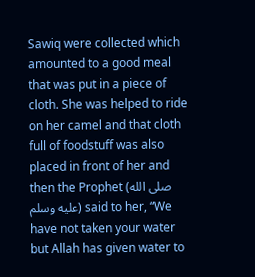Sawiq were collected which amounted to a good meal that was put in a piece of cloth. She was helped to ride on her camel and that cloth full of foodstuff was also placed in front of her and then the Prophet (صلى الله عليه وسلم) said to her, “We have not taken your water but Allah has given water to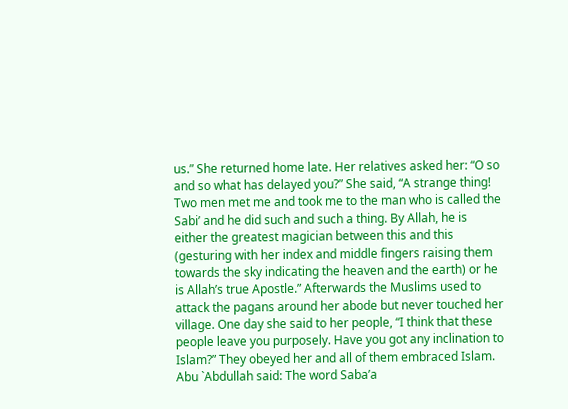us.” She returned home late. Her relatives asked her: “O so and so what has delayed you?” She said, “A strange thing! Two men met me and took me to the man who is called the Sabi’ and he did such and such a thing. By Allah, he is either the greatest magician between this and this (gesturing with her index and middle fingers raising them towards the sky indicating the heaven and the earth) or he is Allah’s true Apostle.” Afterwards the Muslims used to attack the pagans around her abode but never touched her village. One day she said to her people, “I think that these people leave you purposely. Have you got any inclination to Islam?” They obeyed her and all of them embraced Islam. Abu `Abdullah said: The word Saba’a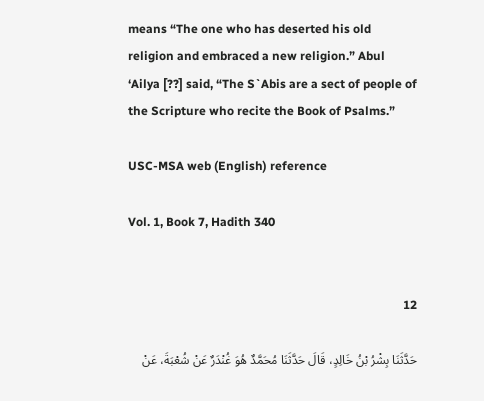means “The one who has deserted his old religion and embraced a new religion.” Abul ‘Ailya [??] said, “The S`Abis are a sect of people of the Scripture who recite the Book of Psalms.”

USC-MSA web (English) reference

Vol. 1, Book 7, Hadith 340


12

حَدَّثَنَا بِشْرُ بْنُ خَالِدٍ، قَالَ حَدَّثَنَا مُحَمَّدٌ هُوَ غُنْدَرٌ عَنْ شُعْبَةَ، عَنْ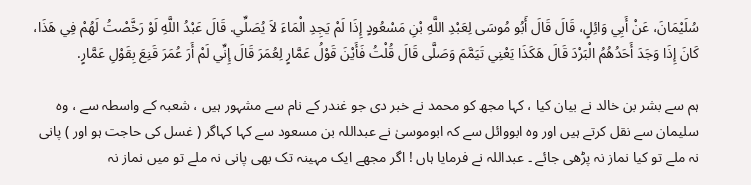سُلَيْمَانَ، عَنْ أَبِي وَائِلٍ، قَالَ قَالَ أَبُو مُوسَى لِعَبْدِ اللَّهِ بْنِ مَسْعُودٍ إِذَا لَمْ يَجِدِ الْمَاءَ لاَ يُصَلِّي. قَالَ عَبْدُ اللَّهِ لَوْ رَخَّصْتُ لَهُمْ فِي هَذَا، كَانَ إِذَا وَجَدَ أَحَدُهُمُ الْبَرْدَ قَالَ هَكَذَا يَعْنِي تَيَمَّمَ وَصَلَّى قَالَ قُلْتُ فَأَيْنَ قَوْلُ عَمَّارٍ لِعُمَرَ قَالَ إِنِّي لَمْ أَرَ عُمَرَ قَنِعَ بِقَوْلِ عَمَّارٍ.

ہم سے بشر بن خالد نے بیان کیا ، کہا مجھ کو محمد نے خبر دی جو غندر کے نام سے مشہور ہیں ، شعبہ کے واسطہ سے ، وہ سلیمان سے نقل کرتے ہیں اور وہ ابووائل سے کہ ابوموسیٰ نے عبداللہ بن مسعود سے کہا کہاگر ( غسل کی حاجت ہو اور ) پانی نہ ملے تو کیا نماز نہ پڑھی جائے ۔ عبداللہ نے فرمایا ہاں ! اگر مجھے ایک مہینہ تک بھی پانی نہ ملے تو میں نماز نہ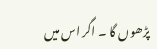پڑھوں گا ۔ اگر اس میں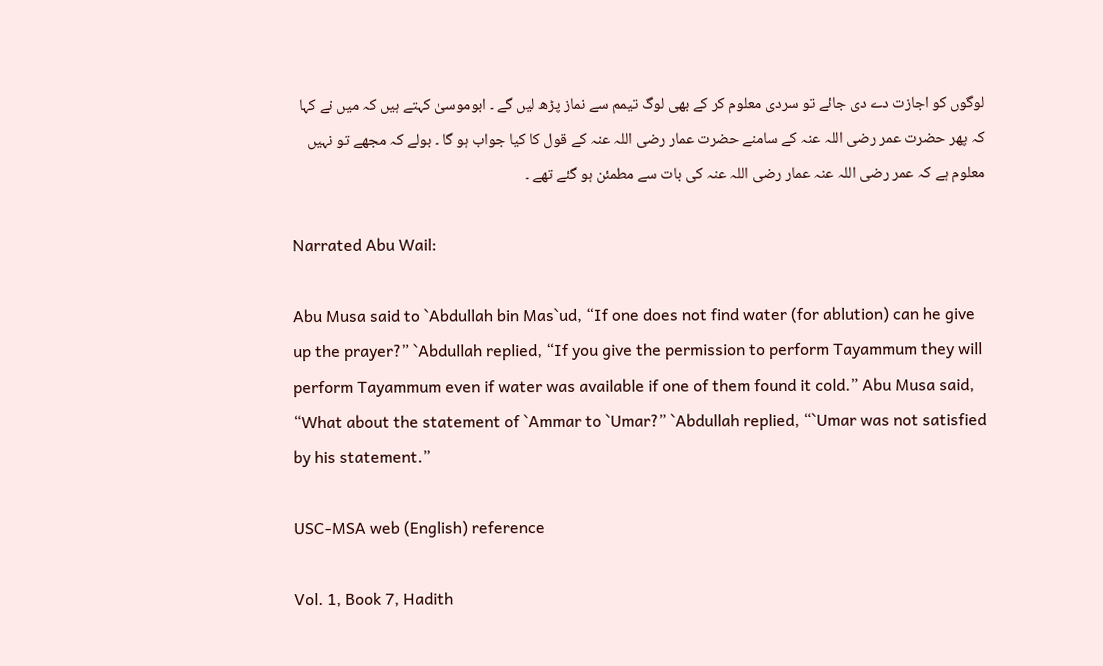لوگوں کو اجازت دے دی جائے تو سردی معلوم کر کے بھی لوگ تیمم سے نماز پڑھ لیں گے ۔ ابوموسیٰ کہتے ہیں کہ میں نے کہا کہ پھر حضرت عمر رضی اللہ عنہ کے سامنے حضرت عمار رضی اللہ عنہ کے قول کا کیا جواب ہو گا ۔ بولے کہ مجھے تو نہیں معلوم ہے کہ عمر رضی اللہ عنہ عمار رضی اللہ عنہ کی بات سے مطمئن ہو گئے تھے ۔

Narrated Abu Wail:

Abu Musa said to `Abdullah bin Mas`ud, “If one does not find water (for ablution) can he give up the prayer?” `Abdullah replied, “If you give the permission to perform Tayammum they will perform Tayammum even if water was available if one of them found it cold.” Abu Musa said, “What about the statement of `Ammar to `Umar?” `Abdullah replied, “`Umar was not satisfied by his statement.”

USC-MSA web (English) reference

Vol. 1, Book 7, Hadith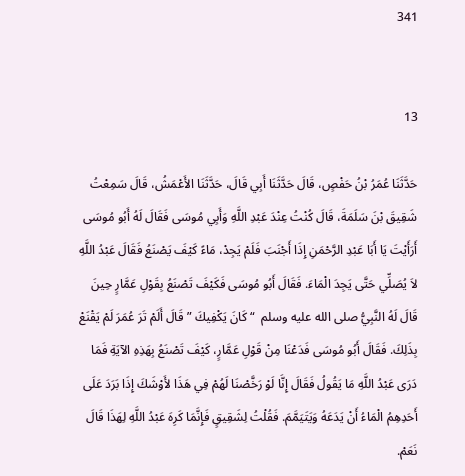341


13

حَدَّثَنَا عُمَرُ بْنُ حَفْصٍ، قَالَ حَدَّثَنَا أَبِي قَالَ، حَدَّثَنَا الأَعْمَشُ، قَالَ سَمِعْتُ شَقِيقَ بْنَ سَلَمَةَ، قَالَ كُنْتُ عِنْدَ عَبْدِ اللَّهِ وَأَبِي مُوسَى فَقَالَ لَهُ أَبُو مُوسَى أَرَأَيْتَ يَا أَبَا عَبْدِ الرَّحْمَنِ إِذَا أَجْنَبَ فَلَمْ يَجِدْ، مَاءً كَيْفَ يَصْنَعُ فَقَالَ عَبْدُ اللَّهِ لاَ يُصَلِّي حَتَّى يَجِدَ الْمَاءَ. فَقَالَ أَبُو مُوسَى فَكَيْفَ تَصْنَعُ بِقَوْلِ عَمَّارٍ حِينَ قَالَ لَهُ النَّبِيُّ صلى الله عليه وسلم  “ كَانَ يَكْفِيكَ ” قَالَ أَلَمْ تَرَ عُمَرَ لَمْ يَقْنَعْ بِذَلِكَ. فَقَالَ أَبُو مُوسَى فَدَعْنَا مِنْ قَوْلِ عَمَّارٍ، كَيْفَ تَصْنَعُ بِهَذِهِ الآيَةِ فَمَا دَرَى عَبْدُ اللَّهِ مَا يَقُولُ فَقَالَ إِنَّا لَوْ رَخَّصْنَا لَهُمْ فِي هَذَا لأَوْشَكَ إِذَا بَرَدَ عَلَى أَحَدِهِمُ الْمَاءُ أَنْ يَدَعَهُ وَيَتَيَمَّمَ. فَقُلْتُ لِشَقِيقٍ فَإِنَّمَا كَرِهَ عَبْدُ اللَّهِ لِهَذَا قَالَ نَعَمْ.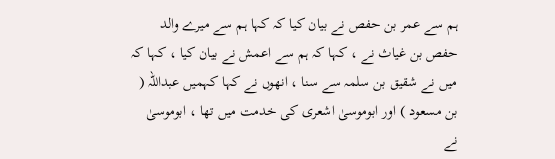ہم سے عمر بن حفص نے بیان کیا کہ کہا ہم سے میرے والد حفص بن غیاث نے ، کہا کہ ہم سے اعمش نے بیان کیا ، کہا کہ میں نے شقیق بن سلمہ سے سنا ، انھوں نے کہا کہمیں عبداللہ ( بن مسعود ) اور ابوموسیٰ اشعری کی خدمت میں تھا ، ابوموسیٰ نے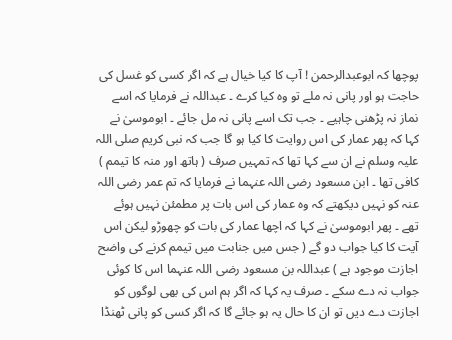پوچھا کہ ابوعبدالرحمن ! آپ کا کیا خیال ہے کہ اگر کسی کو غسل کی حاجت ہو اور پانی نہ ملے تو وہ کیا کرے ۔ عبداللہ نے فرمایا کہ اسے نماز نہ پڑھنی چاہیے ۔ جب تک اسے پانی نہ مل جائے ۔ ابوموسیٰ نے کہا کہ پھر عمار کی اس روایت کا کیا ہو گا جب کہ نبی کریم صلی اللہ علیہ وسلم نے ان سے کہا تھا کہ تمہیں صرف ( ہاتھ اور منہ کا تیمم ) کافی تھا ۔ ابن مسعود رضی اللہ عنہما نے فرمایا کہ تم عمر رضی اللہ عنہ کو نہیں دیکھتے کہ وہ عمار کی اس بات پر مطمئن نہیں ہوئے تھے ۔ پھر ابوموسیٰ نے کہا کہ اچھا عمار کی بات کو چھوڑو لیکن اس آیت کا کیا جواب دو گے ( جس میں جنابت میں تیمم کرنے کی واضح اجازت موجود ہے ) عبداللہ بن مسعود رضی اللہ عنہما اس کا کوئی جواب نہ دے سکے ۔ صرف یہ کہا کہ اگر ہم اس کی بھی لوگوں کو اجازت دے دیں تو ان کا حال یہ ہو جائے گا کہ اگر کسی کو پانی ٹھنڈا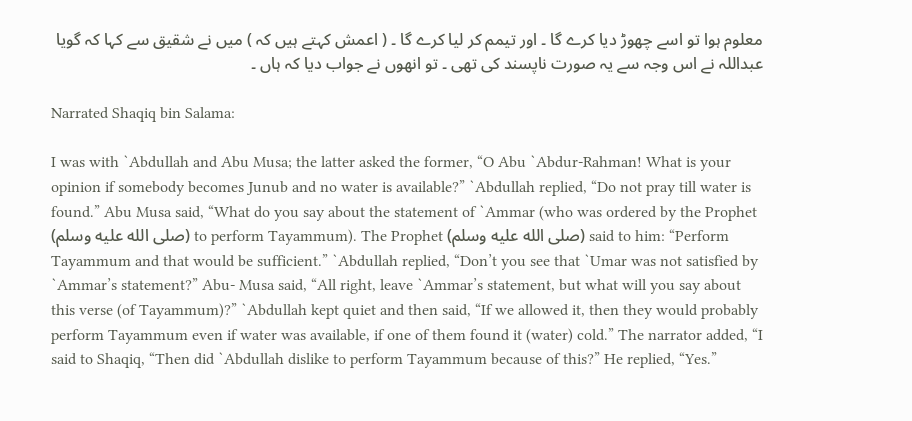معلوم ہوا تو اسے چھوڑ دیا کرے گا ۔ اور تیمم کر لیا کرے گا ۔ ( اعمش کہتے ہیں کہ ) میں نے شقیق سے کہا کہ گویا عبداللہ نے اس وجہ سے یہ صورت ناپسند کی تھی ۔ تو انھوں نے جواب دیا کہ ہاں ۔

Narrated Shaqiq bin Salama:

I was with `Abdullah and Abu Musa; the latter asked the former, “O Abu `Abdur-Rahman! What is your opinion if somebody becomes Junub and no water is available?” `Abdullah replied, “Do not pray till water is found.” Abu Musa said, “What do you say about the statement of `Ammar (who was ordered by the Prophet (صلى الله عليه وسلم) to perform Tayammum). The Prophet (صلى الله عليه وسلم) said to him: “Perform Tayammum and that would be sufficient.” `Abdullah replied, “Don’t you see that `Umar was not satisfied by `Ammar’s statement?” Abu- Musa said, “All right, leave `Ammar’s statement, but what will you say about this verse (of Tayammum)?” `Abdullah kept quiet and then said, “If we allowed it, then they would probably perform Tayammum even if water was available, if one of them found it (water) cold.” The narrator added, “I said to Shaqiq, “Then did `Abdullah dislike to perform Tayammum because of this?” He replied, “Yes.”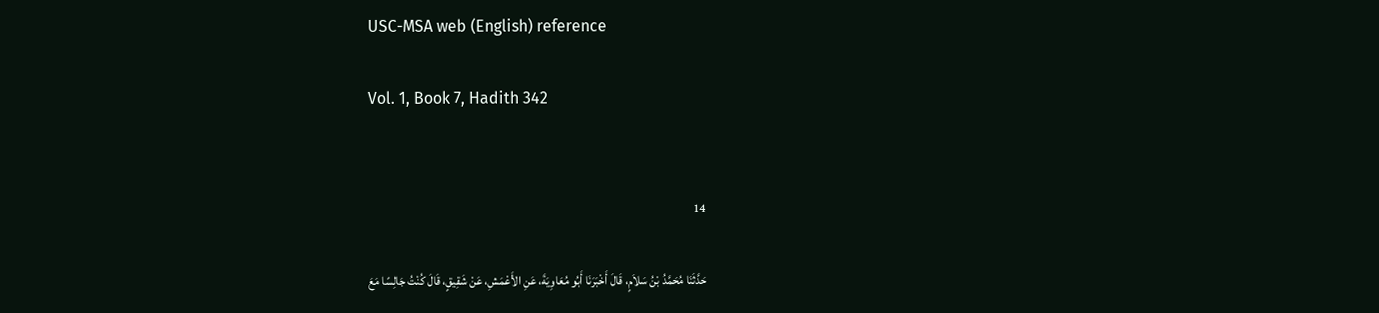USC-MSA web (English) reference

Vol. 1, Book 7, Hadith 342


14

حَدَّثَنَا مُحَمَّدُ بْنُ سَلاَمٍ، قَالَ أَخْبَرَنَا أَبُو مُعَاوِيَةَ، عَنِ الأَعْمَشِ، عَنْ شَقِيقٍ، قَالَ كُنْتُ جَالِسًا مَعَ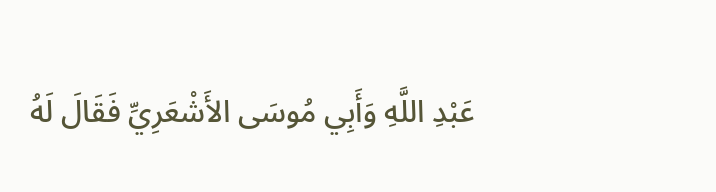عَبْدِ اللَّهِ وَأَبِي مُوسَى الأَشْعَرِيِّ فَقَالَ لَهُ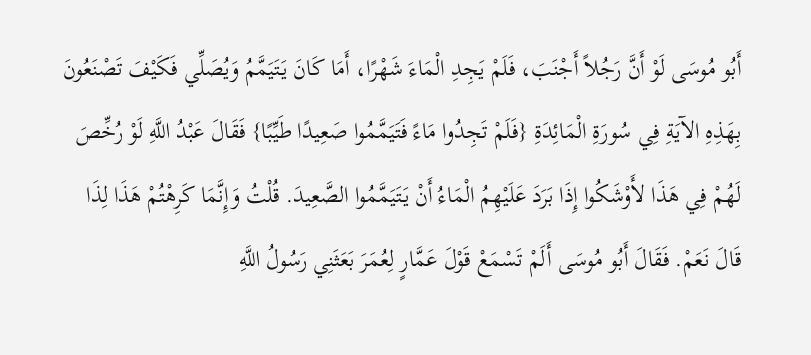أَبُو مُوسَى لَوْ أَنَّ رَجُلاً أَجْنَبَ، فَلَمْ يَجِدِ الْمَاءَ شَهْرًا، أَمَا كَانَ يَتَيَمَّمُ وَيُصَلِّي فَكَيْفَ تَصْنَعُونَ بِهَذِهِ الآيَةِ فِي سُورَةِ الْمَائِدَةِ {فَلَمْ تَجِدُوا مَاءً فَتَيَمَّمُوا صَعِيدًا طَيِّبًا} فَقَالَ عَبْدُ اللَّهِ لَوْ رُخِّصَ لَهُمْ فِي هَذَا لأَوْشَكُوا إِذَا بَرَدَ عَلَيْهِمُ الْمَاءُ أَنْ يَتَيَمَّمُوا الصَّعِيدَ. قُلْتُ وَإِنَّمَا كَرِهْتُمْ هَذَا لِذَا قَالَ نَعَمْ. فَقَالَ أَبُو مُوسَى أَلَمْ تَسْمَعْ قَوْلَ عَمَّارٍ لِعُمَرَ بَعَثَنِي رَسُولُ اللَّهِ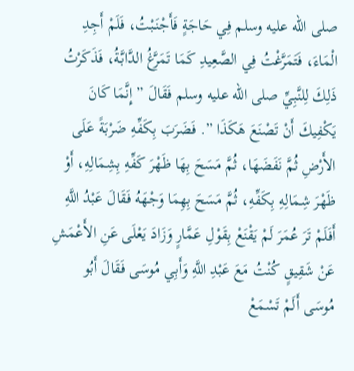صلى الله عليه وسلم فِي حَاجَةٍ فَأَجْنَبْتُ، فَلَمْ أَجِدِ الْمَاءَ، فَتَمَرَّغْتُ فِي الصَّعِيدِ كَمَا تَمَرَّغُ الدَّابَّةُ، فَذَكَرْتُ ذَلِكَ لِلنَّبِيِّ صلى الله عليه وسلم فَقَالَ ” إِنَّمَا كَانَ يَكْفِيكَ أَنْ تَصْنَعَ هَكَذَا ”. فَضَرَبَ بِكَفِّهِ ضَرْبَةً عَلَى الأَرْضِ ثُمَّ نَفَضَهَا، ثُمَّ مَسَحَ بِهَا ظَهْرَ كَفِّهِ بِشِمَالِهِ، أَوْ ظَهْرَ شِمَالِهِ بِكَفِّهِ، ثُمَّ مَسَحَ بِهِمَا وَجْهَهُ فَقَالَ عَبْدُ اللَّهِ أَفَلَمْ تَرَ عُمَرَ لَمْ يَقْنَعْ بِقَوْلِ عَمَّارٍ وَزَادَ يَعْلَى عَنِ الأَعْمَشِ عَنْ شَقِيقٍ كُنْتُ مَعَ عَبْدِ اللَّهِ وَأَبِي مُوسَى فَقَالَ أَبُو مُوسَى أَلَمْ تَسْمَعْ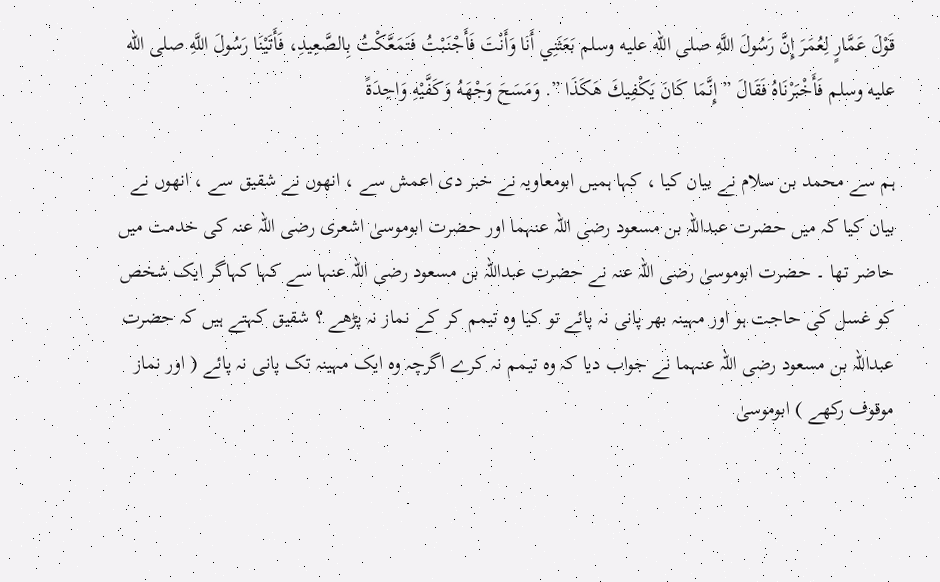قَوْلَ عَمَّارٍ لِعُمَرَ إِنَّ رَسُولَ اللَّهِ صلى الله عليه وسلم بَعَثَنِي أَنَا وَأَنْتَ فَأَجْنَبْتُ فَتَمَعَّكْتُ بِالصَّعِيدِ، فَأَتَيْنَا رَسُولَ اللَّهِ صلى الله عليه وسلم فَأَخْبَرْنَاهُ فَقَالَ ” إِنَّمَا كَانَ يَكْفِيكَ هَكَذَا ”. وَمَسَحَ وَجْهَهُ وَكَفَّيْهِ وَاحِدَةً

ہم سے محمد بن سلام نے بیان کیا ، کہا ہمیں ابومعاویہ نے خبر دی اعمش سے ، انھوں نے شقیق سے ، انھوں نے بیان کیا کہ میں حضرت عبداللہ بن مسعود رضی اللہ عنہما اور حضرت ابوموسیٰ اشعری رضی اللہ عنہ کی خدمت میں حاضر تھا ۔ حضرت ابوموسیٰ رضی اللہ عنہ نے حضرت عبداللہ بن مسعود رضی اللہ عنہا سے کہا کہاگر ایک شخص کو غسل کی حاجت ہو اور مہینہ بھر پانی نہ پائے تو کیا وہ تیمم کر کے نماز نہ پڑھے ؟ شقیق کہتے ہیں کہ حضرت عبداللہ بن مسعود رضی اللہ عنہما نے جواب دیا کہ وہ تیمم نہ کرے اگرچہ وہ ایک مہینہ تک پانی نہ پائے ( اور نماز موقوف رکھے ) ابوموسیٰ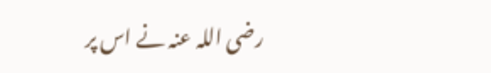رضی اللہ عنہ نے اس پر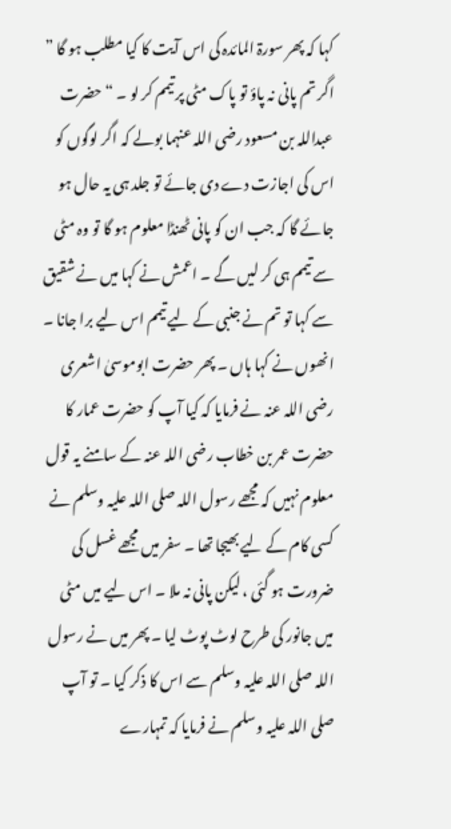کہا کہ پھر سورۃ المائدہ کی اس آیت کا کیا مطلب ہو گا ” اگر تم پانی نہ پاؤ تو پاک مٹی پر تیمم کر لو ۔ “ حضرت عبداللہ بن مسعود رضی اللہ عنہما بولے کہ اگر لوگوں کو اس کی اجازت دے دی جائے تو جلد ہی یہ حال ہو جائے گا کہ جب ان کو پانی ٹھنڈا معلوم ہو گا تو وہ مٹی سے تیمم ہی کر لیں گے ۔ اعمش نے کہا میں نے شقیق سے کہا تو تم نے جنبی کے لیے تیمم اس لیے برا جانا ۔ انھوں نے کہا ہاں ۔ پھر حضرت ابوموسیٰ اشعری رضی اللہ عنہ نے فرمایا کہ کیا آپ کو حضرت عمار کا حضرت عمر بن خطاب رضی اللہ عنہ کے سامنے یہ قول معلوم نہیں کہ مجھے رسول اللہ صلی اللہ علیہ وسلم نے کسی کام کے لیے بھیجا تھا ۔ سفر میں مجھے غسل کی ضرورت ہو گئی ، لیکن پانی نہ ملا ۔ اس لیے میں مٹی میں جانور کی طرح لوٹ پوٹ لیا ۔ پھر میں نے رسول اللہ صلی اللہ علیہ وسلم سے اس کا ذکر کیا ۔ تو آپ صلی اللہ علیہ وسلم نے فرمایا کہ تمہارے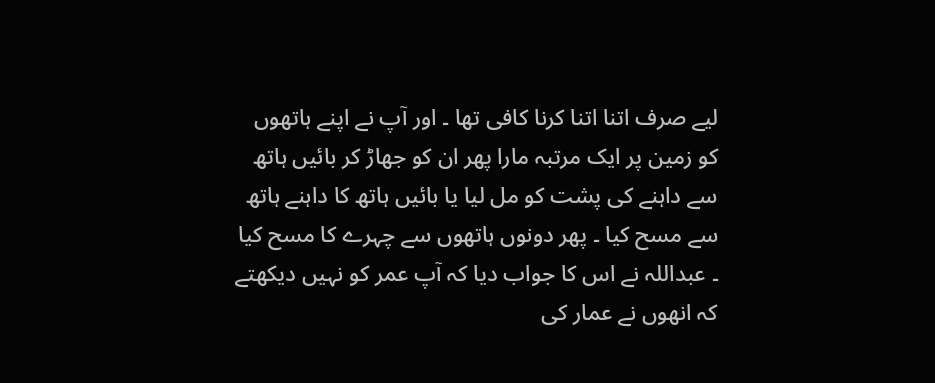لیے صرف اتنا اتنا کرنا کافی تھا ۔ اور آپ نے اپنے ہاتھوں کو زمین پر ایک مرتبہ مارا پھر ان کو جھاڑ کر بائیں ہاتھ سے داہنے کی پشت کو مل لیا یا بائیں ہاتھ کا داہنے ہاتھ سے مسح کیا ۔ پھر دونوں ہاتھوں سے چہرے کا مسح کیا ۔ عبداللہ نے اس کا جواب دیا کہ آپ عمر کو نہیں دیکھتے کہ انھوں نے عمار کی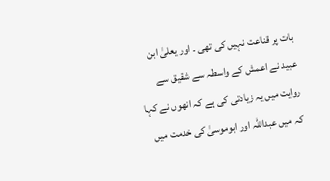بات پر قناعت نہیں کی تھی ۔ اور یعلیٰ ابن عبید نے اعمش کے واسطہ سے شقیق سے روایت میں یہ زیادتی کی ہے کہ انھوں نے کہا کہ میں عبداللہ اور ابوموسیٰ کی خدمت میں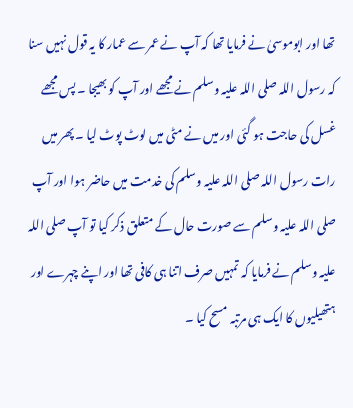تھا اور ابوموسیٰ نے فرمایا تھا کہ آپ نے عمر سے عمار کا یہ قول نہیں سنا کہ رسول اللہ صلی اللہ علیہ وسلم نے مجھے اور آپ کو بھیجا ۔ پس مجھے غسل کی حاجت ہو گئی اور میں نے مٹی میں لوٹ پوٹ لیا ۔ پھر میں رات رسول اللہ صلی اللہ علیہ وسلم کی خدمت میں حاضر ہوا اور آپ صلی اللہ علیہ وسلم سے صورت حال کے متعلق ذکر کیا تو آپ صلی اللہ علیہ وسلم نے فرمایا کہ تمہیں صرف اتنا ہی کافی تھا اور اپنے چہرے اور ہتھیلیوں کا ایک ہی مرتبہ مسح کیا ۔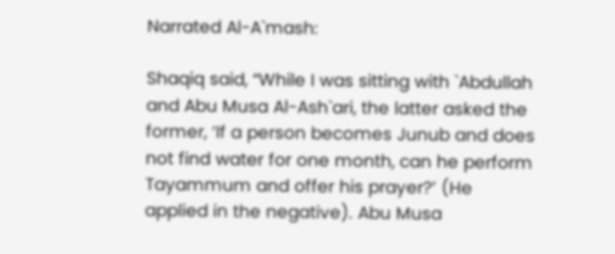Narrated Al-A`mash:

Shaqiq said, “While I was sitting with `Abdullah and Abu Musa Al-Ash`ari, the latter asked the former, ‘If a person becomes Junub and does not find water for one month, can he perform Tayammum and offer his prayer?’ (He applied in the negative). Abu Musa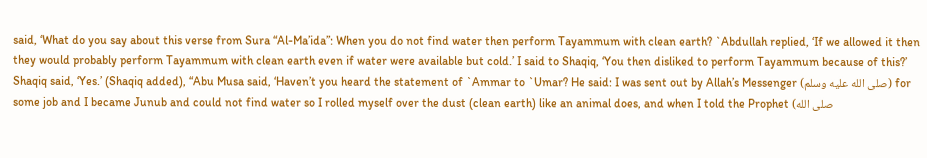said, ‘What do you say about this verse from Sura “Al-Ma’ida”: When you do not find water then perform Tayammum with clean earth? `Abdullah replied, ‘If we allowed it then they would probably perform Tayammum with clean earth even if water were available but cold.’ I said to Shaqiq, ‘You then disliked to perform Tayammum because of this?’ Shaqiq said, ‘Yes.’ (Shaqiq added), “Abu Musa said, ‘Haven’t you heard the statement of `Ammar to `Umar? He said: I was sent out by Allah’s Messenger (صلى الله عليه وسلم) for some job and I became Junub and could not find water so I rolled myself over the dust (clean earth) like an animal does, and when I told the Prophet (صلى الله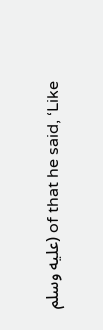عليه وسلم) of that he said, ‘Like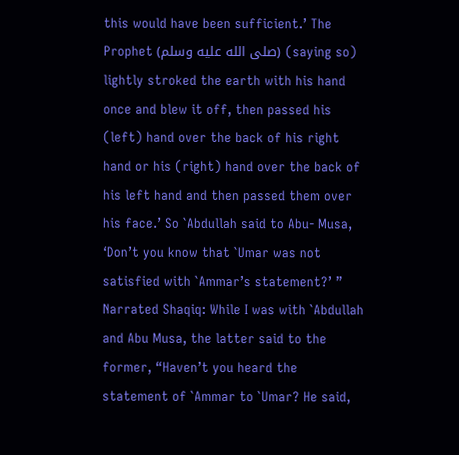this would have been sufficient.’ The Prophet (صلى الله عليه وسلم) (saying so) lightly stroked the earth with his hand once and blew it off, then passed his (left) hand over the back of his right hand or his (right) hand over the back of his left hand and then passed them over his face.’ So `Abdullah said to Abu- Musa, ‘Don’t you know that `Umar was not satisfied with `Ammar’s statement?’ ” Narrated Shaqiq: While I was with `Abdullah and Abu Musa, the latter said to the former, “Haven’t you heard the statement of `Ammar to `Umar? He said,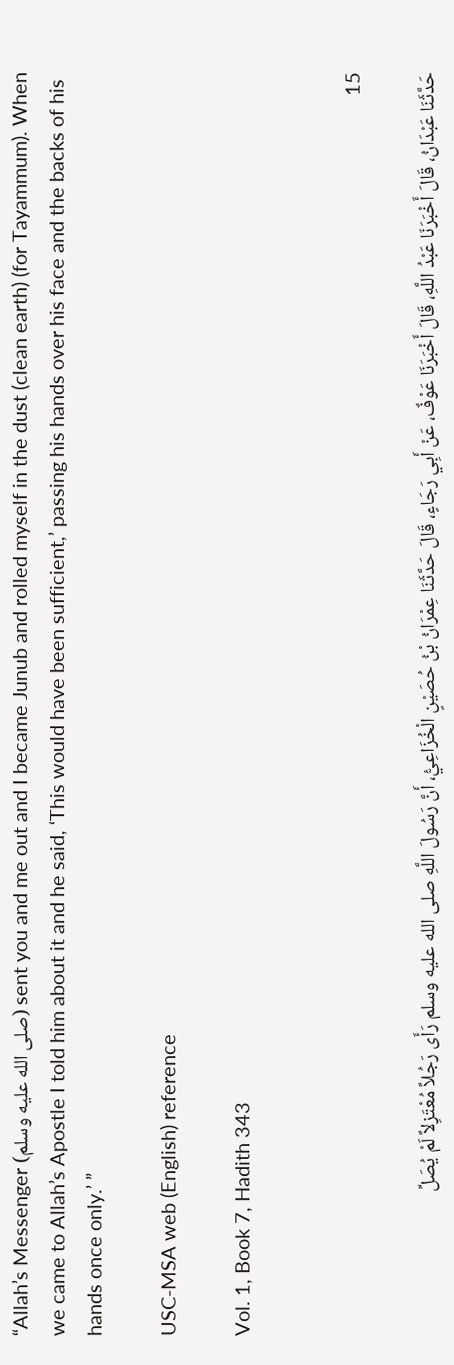“Allah’s Messenger (صلى الله عليه وسلم) sent you and me out and I became Junub and rolled myself in the dust (clean earth) (for Tayammum). When we came to Allah’s Apostle I told him about it and he said, ‘This would have been sufficient,’ passing his hands over his face and the backs of his hands once only.’ ”

USC-MSA web (English) reference

Vol. 1, Book 7, Hadith 343


15

حَدَّثَنَا عَبْدَانُ، قَالَ أَخْبَرَنَا عَبْدُ اللَّهِ، قَالَ أَخْبَرَنَا عَوْفٌ، عَنْ أَبِي رَجَاءٍ، قَالَ حَدَّثَنَا عِمْرَانُ بْنُ حُصَيْنٍ الْخُزَاعِيُّ، أَنَّ رَسُولَ اللَّهِ صلى الله عليه وسلم رَأَى رَجُلاً مُعْتَزِلاً لَمْ يُصَلِّ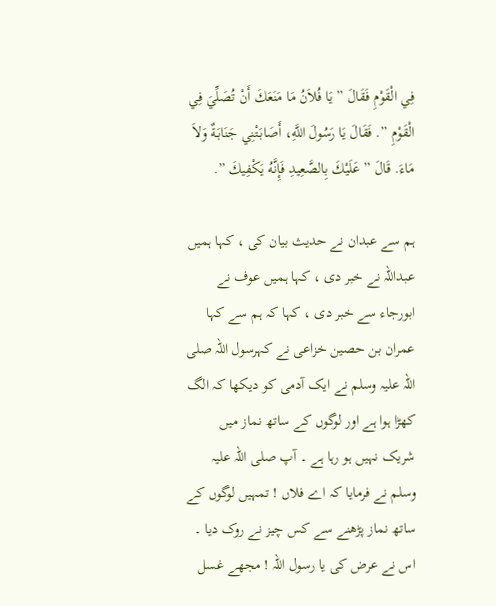فِي الْقَوْمِ فَقَالَ ” يَا فُلاَنُ مَا مَنَعَكَ أَنْ تُصَلِّيَ فِي الْقَوْمِ ”. فَقَالَ يَا رَسُولَ اللَّهِ، أَصَابَتْنِي جَنَابَةٌ وَلاَ مَاءَ. قَالَ ” عَلَيْكَ بِالصَّعِيدِ فَإِنَّهُ يَكْفِيكَ ”.

ہم سے عبدان نے حدیث بیان کی ، کہا ہمیں عبداللہ نے خبر دی ، کہا ہمیں عوف نے ابورجاء سے خبر دی ، کہا کہ ہم سے کہا عمران بن حصین خزاعی نے کہرسول اللہ صلی اللہ علیہ وسلم نے ایک آدمی کو دیکھا کہ الگ کھڑا ہوا ہے اور لوگوں کے ساتھ نماز میں شریک نہیں ہو رہا ہے ۔ آپ صلی اللہ علیہ وسلم نے فرمایا کہ اے فلاں ! تمہیں لوگوں کے ساتھ نماز پڑھنے سے کس چیز نے روک دیا ۔ اس نے عرض کی یا رسول اللہ ! مجھے غسل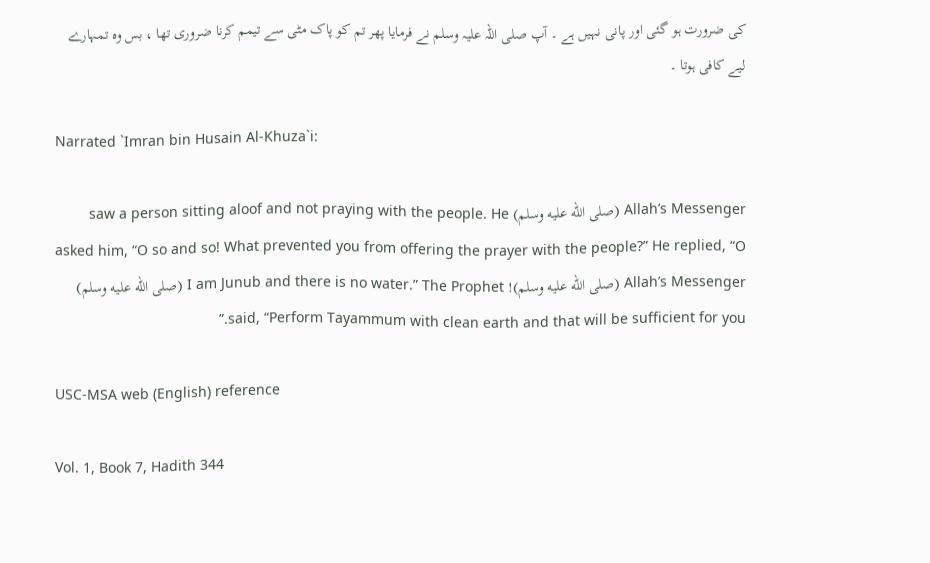کی ضرورت ہو گئی اور پانی نہیں ہے ۔ آپ صلی اللہ علیہ وسلم نے فرمایا پھر تم کو پاک مٹی سے تیمم کرنا ضروری تھا ، بس وہ تمہارے لیے کافی ہوتا ۔

Narrated `Imran bin Husain Al-Khuza`i:

Allah’s Messenger (صلى الله عليه وسلم) saw a person sitting aloof and not praying with the people. He asked him, “O so and so! What prevented you from offering the prayer with the people?” He replied, “O Allah’s Messenger (صلى الله عليه وسلم)! I am Junub and there is no water.” The Prophet (صلى الله عليه وسلم) said, “Perform Tayammum with clean earth and that will be sufficient for you.”

USC-MSA web (English) reference

Vol. 1, Book 7, Hadith 344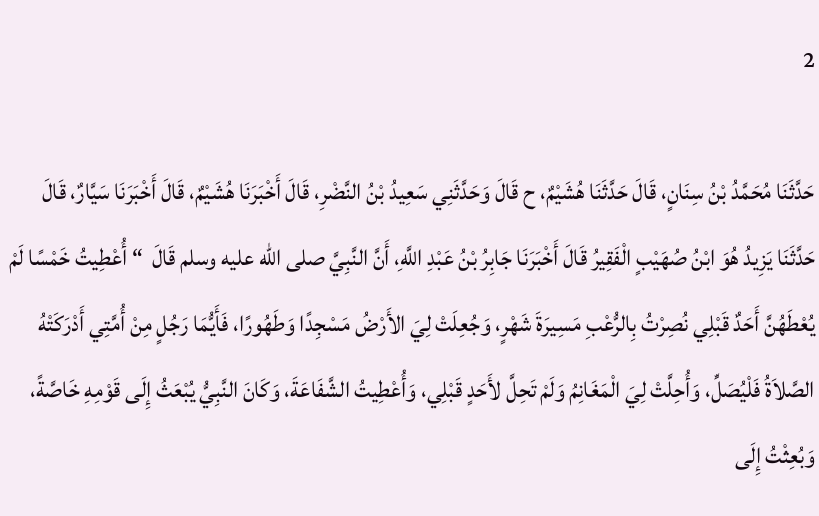2

حَدَّثَنَا مُحَمَّدُ بْنُ سِنَانٍ، قَالَ حَدَّثَنَا هُشَيْمٌ، ح قَالَ وَحَدَّثَنِي سَعِيدُ بْنُ النَّضْرِ، قَالَ أَخْبَرَنَا هُشَيْمٌ، قَالَ أَخْبَرَنَا سَيَّارٌ، قَالَ حَدَّثَنَا يَزِيدُ هُوَ ابْنُ صُهَيْبٍ الْفَقِيرُ قَالَ أَخْبَرَنَا جَابِرُ بْنُ عَبْدِ اللَّهِ، أَنَّ النَّبِيَّ صلى الله عليه وسلم قَالَ  “ أُعْطِيتُ خَمْسًا لَمْ يُعْطَهُنَّ أَحَدٌ قَبْلِي نُصِرْتُ بِالرُّعْبِ مَسِيرَةَ شَهْرٍ، وَجُعِلَتْ لِيَ الأَرْضُ مَسْجِدًا وَطَهُورًا، فَأَيُّمَا رَجُلٍ مِنْ أُمَّتِي أَدْرَكَتْهُ الصَّلاَةُ فَلْيُصَلِّ، وَأُحِلَّتْ لِيَ الْمَغَانِمُ وَلَمْ تَحِلَّ لأَحَدٍ قَبْلِي، وَأُعْطِيتُ الشَّفَاعَةَ، وَكَانَ النَّبِيُّ يُبْعَثُ إِلَى قَوْمِهِ خَاصَّةً، وَبُعِثْتُ إِلَى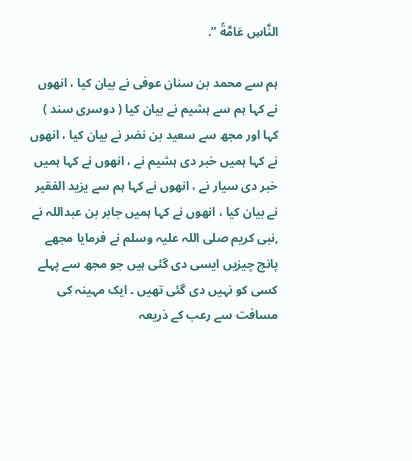النَّاسِ عَامَّةً ”.

ہم سے محمد بن سنان عوفی نے بیان کیا ، انھوں نے کہا ہم سے ہشیم نے بیان کیا ( دوسری سند ) کہا اور مجھ سے سعید بن نضر نے بیان کیا ، انھوں نے کہا ہمیں خبر دی ہشیم نے ، انھوں نے کہا ہمیں خبر دی سیار نے ، انھوں نے کہا ہم سے یزید الفقیر نے بیان کیا ، انھوں نے کہا ہمیں جابر بن عبداللہ نے ,نبی کریم صلی اللہ علیہ وسلم نے فرمایا مجھے پانچ چیزیں ایسی دی گئی ہیں جو مجھ سے پہلے کسی کو نہیں دی گئی تھیں ۔ ایک مہینہ کی مسافت سے رعب کے ذریعہ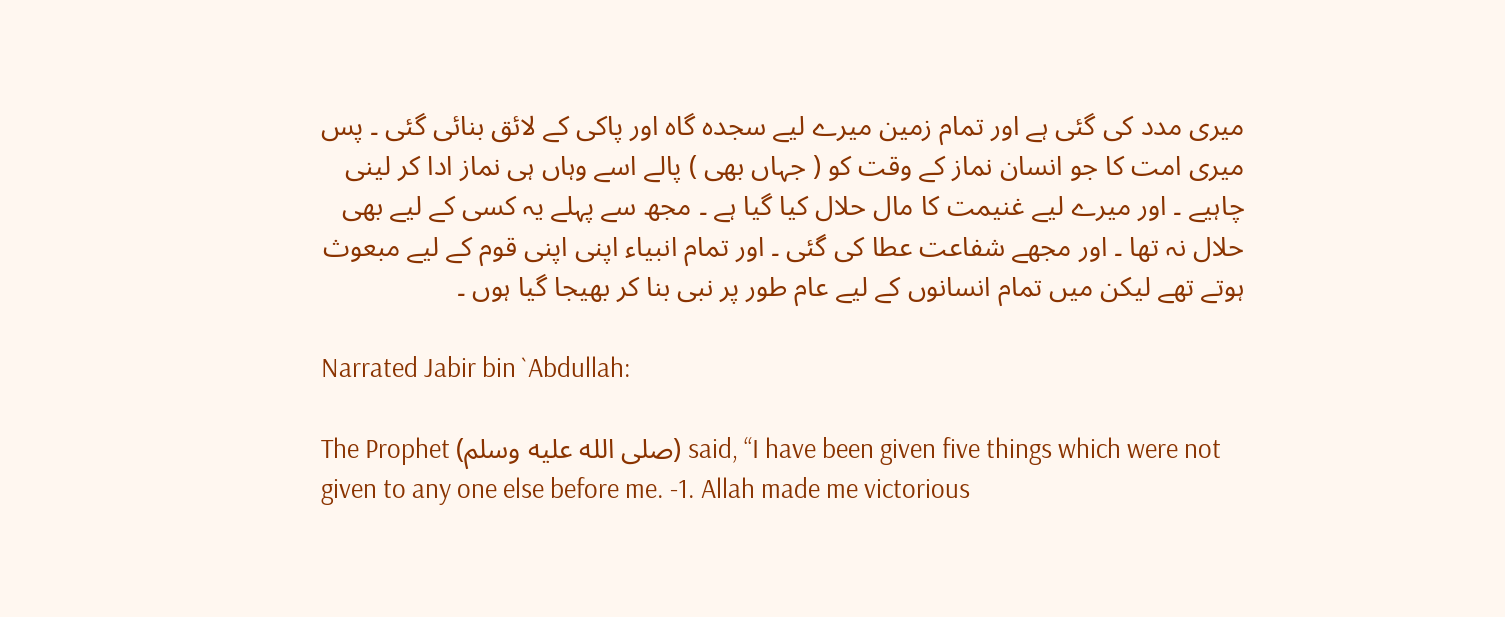میری مدد کی گئی ہے اور تمام زمین میرے لیے سجدہ گاہ اور پاکی کے لائق بنائی گئی ۔ پس میری امت کا جو انسان نماز کے وقت کو ( جہاں بھی ) پالے اسے وہاں ہی نماز ادا کر لینی چاہیے ۔ اور میرے لیے غنیمت کا مال حلال کیا گیا ہے ۔ مجھ سے پہلے یہ کسی کے لیے بھی حلال نہ تھا ۔ اور مجھے شفاعت عطا کی گئی ۔ اور تمام انبیاء اپنی اپنی قوم کے لیے مبعوث ہوتے تھے لیکن میں تمام انسانوں کے لیے عام طور پر نبی بنا کر بھیجا گیا ہوں ۔

Narrated Jabir bin `Abdullah:

The Prophet (صلى الله عليه وسلم) said, “I have been given five things which were not given to any one else before me. -1. Allah made me victorious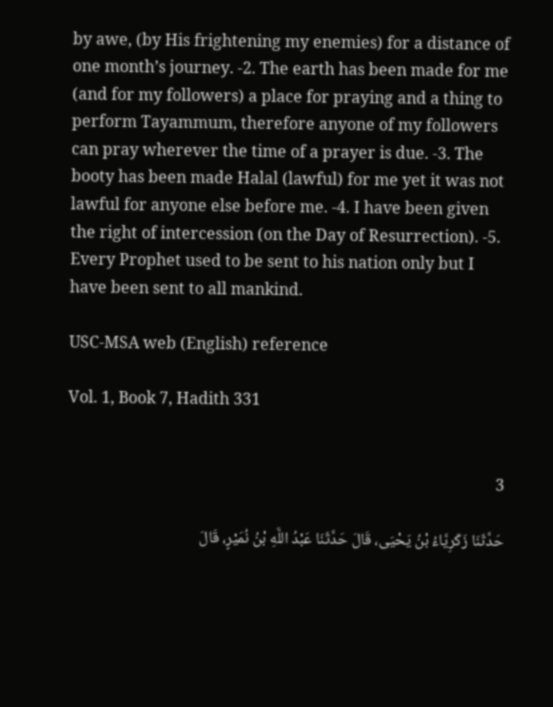by awe, (by His frightening my enemies) for a distance of one month’s journey. -2. The earth has been made for me (and for my followers) a place for praying and a thing to perform Tayammum, therefore anyone of my followers can pray wherever the time of a prayer is due. -3. The booty has been made Halal (lawful) for me yet it was not lawful for anyone else before me. -4. I have been given the right of intercession (on the Day of Resurrection). -5. Every Prophet used to be sent to his nation only but I have been sent to all mankind.

USC-MSA web (English) reference

Vol. 1, Book 7, Hadith 331


3

حَدَّثَنَا زَكَرِيَّاءُ بْنُ يَحْيَى، قَالَ حَدَّثَنَا عَبْدُ اللَّهِ بْنُ نُمَيْرٍ، قَالَ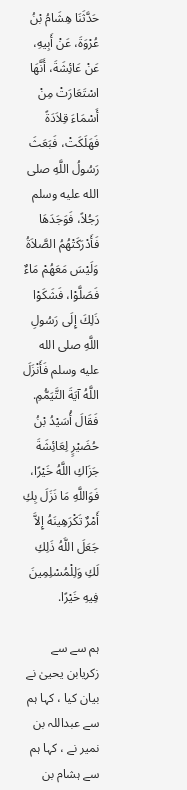حَدَّثَنَا هِشَامُ بْنُ عُرْوَةَ، عَنْ أَبِيهِ، عَنْ عَائِشَةَ، أَنَّهَا اسْتَعَارَتْ مِنْ أَسْمَاءَ قِلاَدَةً فَهَلَكَتْ، فَبَعَثَ رَسُولُ اللَّهِ صلى الله عليه وسلم رَجُلاً، فَوَجَدَهَا فَأَدْرَكَتْهُمُ الصَّلاَةُ وَلَيْسَ مَعَهُمْ مَاءٌ فَصَلَّوْا، فَشَكَوْا ذَلِكَ إِلَى رَسُولِ اللَّهِ صلى الله عليه وسلم فَأَنْزَلَ اللَّهُ آيَةَ التَّيَمُّمِ. فَقَالَ أُسَيْدُ بْنُ حُضَيْرٍ لِعَائِشَةَ جَزَاكِ اللَّهُ خَيْرًا، فَوَاللَّهِ مَا نَزَلَ بِكِ أَمْرٌ تَكْرَهِينَهُ إِلاَّ جَعَلَ اللَّهُ ذَلِكِ لَكِ وَلِلْمُسْلِمِينَ فِيهِ خَيْرًا.

ہم سے سے زکریابن یحییٰ نے بیان کیا ، کہا ہم سے عبداللہ بن نمیر نے ، کہا ہم سے ہشام بن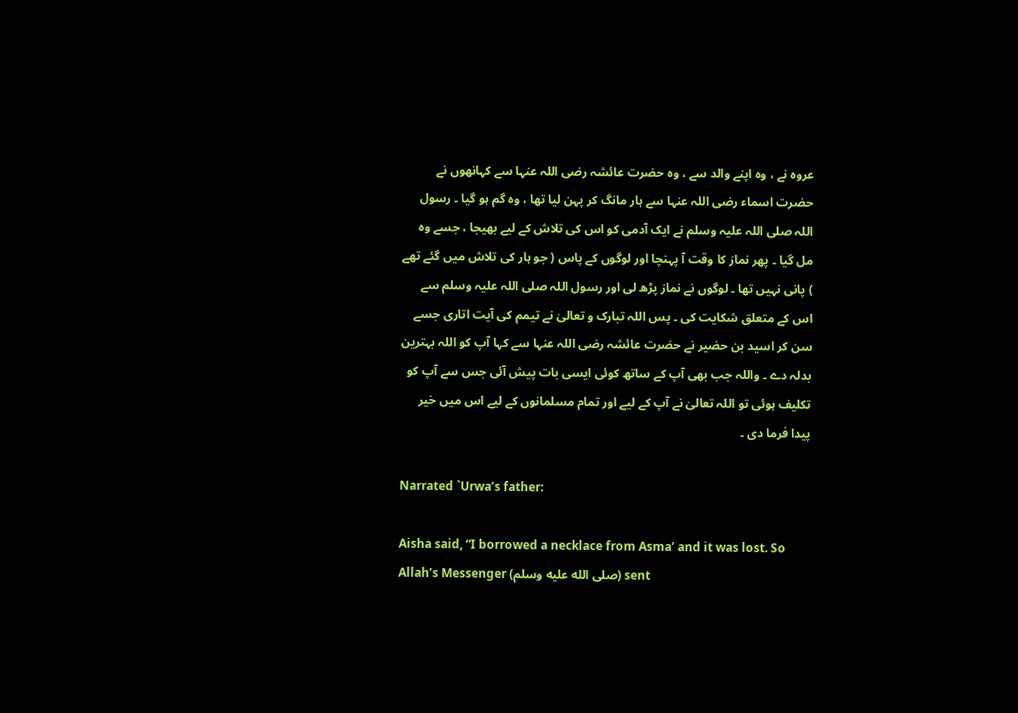عروہ نے ، وہ اپنے والد سے ، وہ حضرت عائشہ رضی اللہ عنہا سے کہانھوں نے حضرت اسماء رضی اللہ عنہا سے ہار مانگ کر پہن لیا تھا ، وہ گم ہو گیا ۔ رسول اللہ صلی اللہ علیہ وسلم نے ایک آدمی کو اس کی تلاش کے لیے بھیجا ، جسے وہ مل گیا ۔ پھر نماز کا وقت آ پہنچا اور لوگوں کے پاس ( جو ہار کی تلاش میں گئے تھے ) پانی نہیں تھا ۔ لوگوں نے نماز پڑھ لی اور رسول اللہ صلی اللہ علیہ وسلم سے اس کے متعلق شکایت کی ۔ پس اللہ تبارک و تعالیٰ نے تیمم کی آیت اتاری جسے سن کر اسید بن حضیر نے حضرت عائشہ رضی اللہ عنہا سے کہا آپ کو اللہ بہترین بدلہ دے ۔ واللہ جب بھی آپ کے ساتھ کوئی ایسی بات پیش آئی جس سے آپ کو تکلیف ہوئی تو اللہ تعالیٰ نے آپ کے لیے اور تمام مسلمانوں کے لیے اس میں خیر پیدا فرما دی ۔

Narrated `Urwa’s father:

Aisha said, “I borrowed a necklace from Asma’ and it was lost. So Allah’s Messenger (صلى الله عليه وسلم) sent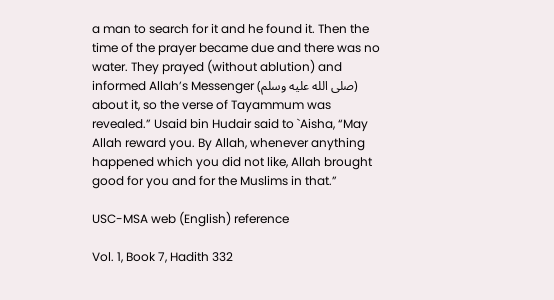a man to search for it and he found it. Then the time of the prayer became due and there was no water. They prayed (without ablution) and informed Allah’s Messenger (صلى الله عليه وسلم) about it, so the verse of Tayammum was revealed.” Usaid bin Hudair said to `Aisha, “May Allah reward you. By Allah, whenever anything happened which you did not like, Allah brought good for you and for the Muslims in that.”

USC-MSA web (English) reference

Vol. 1, Book 7, Hadith 332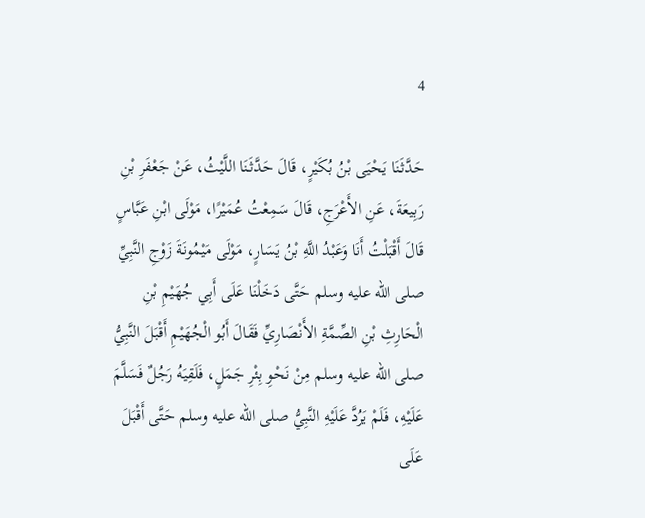4

حَدَّثَنَا يَحْيَى بْنُ بُكَيْرٍ، قَالَ حَدَّثَنَا اللَّيْثُ، عَنْ جَعْفَرِ بْنِ رَبِيعَةَ، عَنِ الأَعْرَجِ، قَالَ سَمِعْتُ عُمَيْرًا، مَوْلَى ابْنِ عَبَّاسٍ قَالَ أَقْبَلْتُ أَنَا وَعَبْدُ اللَّهِ بْنُ يَسَارٍ، مَوْلَى مَيْمُونَةَ زَوْجِ النَّبِيِّ صلى الله عليه وسلم حَتَّى دَخَلْنَا عَلَى أَبِي جُهَيْمِ بْنِ الْحَارِثِ بْنِ الصِّمَّةِ الأَنْصَارِيِّ فَقَالَ أَبُو الْجُهَيْمِ أَقْبَلَ النَّبِيُّ صلى الله عليه وسلم مِنْ نَحْوِ بِئْرِ جَمَلٍ، فَلَقِيَهُ رَجُلٌ فَسَلَّمَ عَلَيْهِ، فَلَمْ يَرُدَّ عَلَيْهِ النَّبِيُّ صلى الله عليه وسلم حَتَّى أَقْبَلَ عَلَى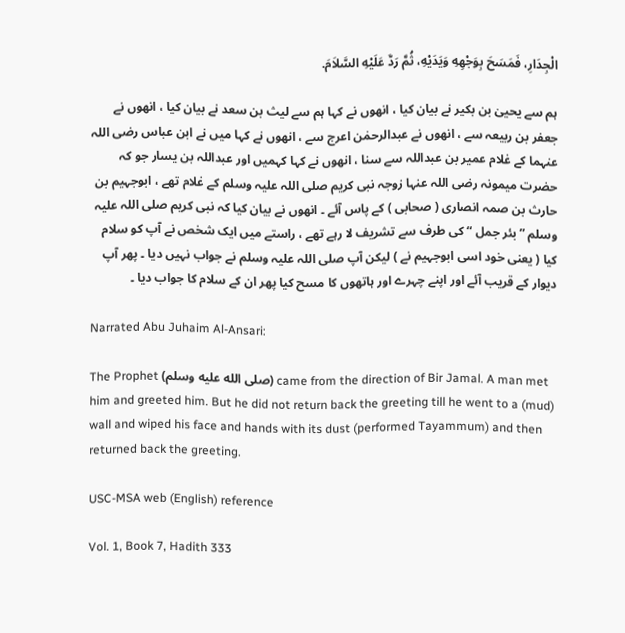الْجِدَارِ، فَمَسَحَ بِوَجْهِهِ وَيَدَيْهِ، ثُمَّ رَدَّ عَلَيْهِ السَّلاَمَ.

ہم سے یحییٰ بن بکیر نے بیان کیا ، انھوں نے کہا ہم سے لیث بن سعد نے بیان کیا ، انھوں نے جعفر بن ربیعہ سے ، انھوں نے عبدالرحمٰن اعرج سے ، انھوں نے کہا میں نے ابن عباس رضی اللہ عنہما کے غلام عمیر بن عبداللہ سے سنا ، انھوں نے کہا کہمیں اور عبداللہ بن یسار جو کہ حضرت میمونہ رضی اللہ عنہا زوجہ نبی کریم صلی اللہ علیہ وسلم کے غلام تھے ، ابوجہیم بن حارث بن صمہ انصاری ( صحابی ) کے پاس آئے ۔ انھوں نے بیان کیا کہ نبی کریم صلی اللہ علیہ وسلم ” بئر جمل “ کی طرف سے تشریف لا رہے تھے ، راستے میں ایک شخص نے آپ کو سلام کیا ( یعنی خود اسی ابوجہیم نے ) لیکن آپ صلی اللہ علیہ وسلم نے جواب نہیں دیا ۔ پھر آپ دیوار کے قریب آئے اور اپنے چہرے اور ہاتھوں کا مسح کیا پھر ان کے سلام کا جواب دیا ۔

Narrated Abu Juhaim Al-Ansari:

The Prophet (صلى الله عليه وسلم) came from the direction of Bir Jamal. A man met him and greeted him. But he did not return back the greeting till he went to a (mud) wall and wiped his face and hands with its dust (performed Tayammum) and then returned back the greeting.

USC-MSA web (English) reference

Vol. 1, Book 7, Hadith 333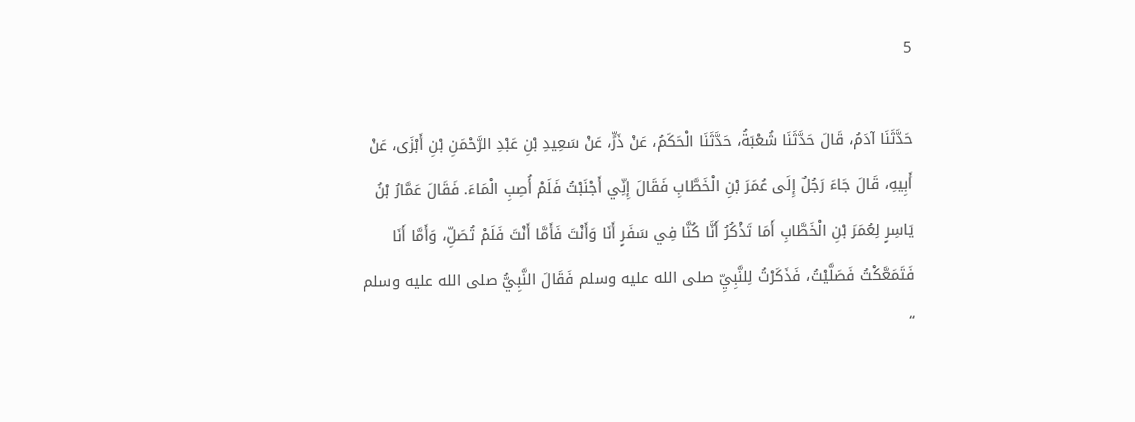5

حَدَّثَنَا آدَمُ، قَالَ حَدَّثَنَا شُعْبَةُ، حَدَّثَنَا الْحَكَمُ، عَنْ ذَرٍّ، عَنْ سَعِيدِ بْنِ عَبْدِ الرَّحْمَنِ بْنِ أَبْزَى، عَنْ أَبِيهِ، قَالَ جَاءَ رَجُلٌ إِلَى عُمَرَ بْنِ الْخَطَّابِ فَقَالَ إِنِّي أَجْنَبْتُ فَلَمْ أُصِبِ الْمَاءَ. فَقَالَ عَمَّارُ بْنُ يَاسِرٍ لِعُمَرَ بْنِ الْخَطَّابِ أَمَا تَذْكُرُ أَنَّا كُنَّا فِي سَفَرٍ أَنَا وَأَنْتَ فَأَمَّا أَنْتَ فَلَمْ تُصَلِّ، وَأَمَّا أَنَا فَتَمَعَّكْتُ فَصَلَّيْتُ، فَذَكَرْتُ لِلنَّبِيِّ صلى الله عليه وسلم فَقَالَ النَّبِيُّ صلى الله عليه وسلم  “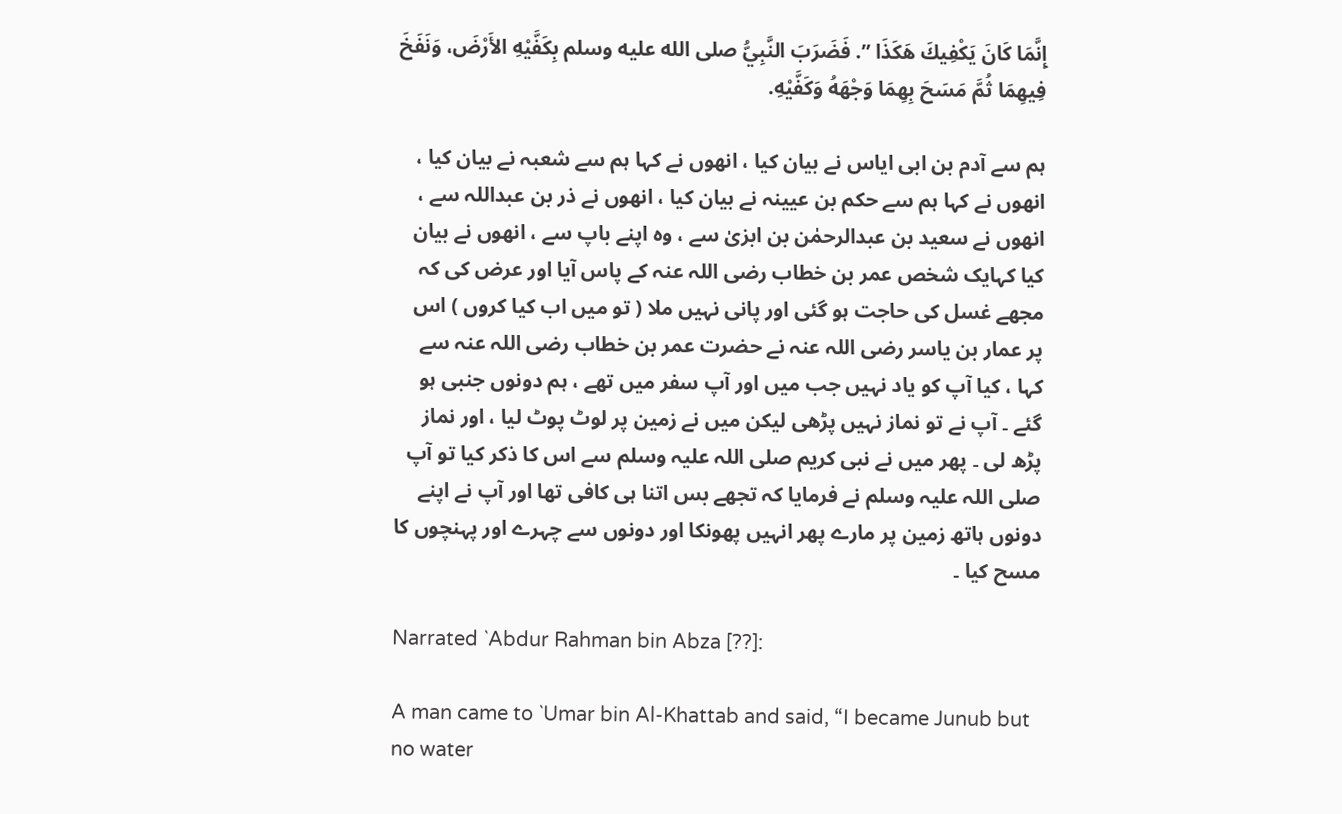إِنَّمَا كَانَ يَكْفِيكَ هَكَذَا ”. فَضَرَبَ النَّبِيُّ صلى الله عليه وسلم بِكَفَّيْهِ الأَرْضَ، وَنَفَخَ فِيهِمَا ثُمَّ مَسَحَ بِهِمَا وَجْهَهُ وَكَفَّيْهِ.

ہم سے آدم بن ابی ایاس نے بیان کیا ، انھوں نے کہا ہم سے شعبہ نے بیان کیا ، انھوں نے کہا ہم سے حکم بن عیینہ نے بیان کیا ، انھوں نے ذر بن عبداللہ سے ، انھوں نے سعید بن عبدالرحمٰن بن ابزیٰ سے ، وہ اپنے باپ سے ، انھوں نے بیان کیا کہایک شخص عمر بن خطاب رضی اللہ عنہ کے پاس آیا اور عرض کی کہ مجھے غسل کی حاجت ہو گئی اور پانی نہیں ملا ( تو میں اب کیا کروں ) اس پر عمار بن یاسر رضی اللہ عنہ نے حضرت عمر بن خطاب رضی اللہ عنہ سے کہا ، کیا آپ کو یاد نہیں جب میں اور آپ سفر میں تھے ، ہم دونوں جنبی ہو گئے ۔ آپ نے تو نماز نہیں پڑھی لیکن میں نے زمین پر لوٹ پوٹ لیا ، اور نماز پڑھ لی ۔ پھر میں نے نبی کریم صلی اللہ علیہ وسلم سے اس کا ذکر کیا تو آپ صلی اللہ علیہ وسلم نے فرمایا کہ تجھے بس اتنا ہی کافی تھا اور آپ نے اپنے دونوں ہاتھ زمین پر مارے پھر انہیں پھونکا اور دونوں سے چہرے اور پہنچوں کا مسح کیا ۔

Narrated `Abdur Rahman bin Abza [??]:

A man came to `Umar bin Al-Khattab and said, “I became Junub but no water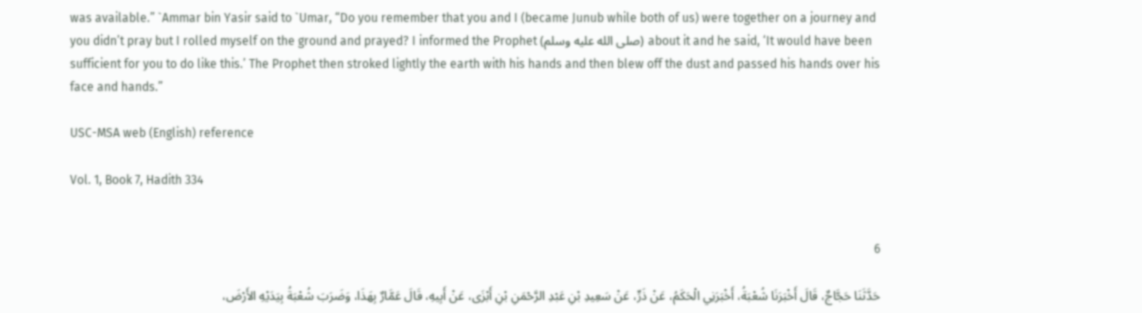was available.” `Ammar bin Yasir said to `Umar, “Do you remember that you and I (became Junub while both of us) were together on a journey and you didn’t pray but I rolled myself on the ground and prayed? I informed the Prophet (صلى الله عليه وسلم) about it and he said, ‘It would have been sufficient for you to do like this.’ The Prophet then stroked lightly the earth with his hands and then blew off the dust and passed his hands over his face and hands.”

USC-MSA web (English) reference

Vol. 1, Book 7, Hadith 334


6

حَدَّثَنَا حَجَّاجٌ، قَالَ أَخْبَرَنَا شُعْبَةُ، أَخْبَرَنِي الْحَكَمُ، عَنْ ذَرٍّ، عَنْ سَعِيدِ بْنِ عَبْدِ الرَّحْمَنِ بْنِ أَبْزَى، عَنْ أَبِيهِ، قَالَ عَمَّارٌ بِهَذَا، وَضَرَبَ شُعْبَةُ بِيَدَيْهِ الأَرْضَ،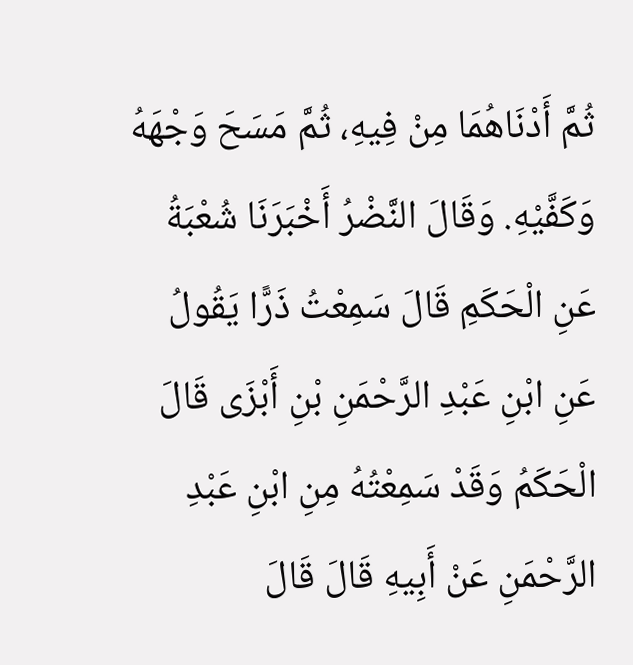ثُمَّ أَدْنَاهُمَا مِنْ فِيهِ، ثُمَّ مَسَحَ وَجْهَهُ وَكَفَّيْهِ. وَقَالَ النَّضْرُ أَخْبَرَنَا شُعْبَةُ عَنِ الْحَكَمِ قَالَ سَمِعْتُ ذَرًّا يَقُولُ عَنِ ابْنِ عَبْدِ الرَّحْمَنِ بْنِ أَبْزَى قَالَ الْحَكَمُ وَقَدْ سَمِعْتُهُ مِنِ ابْنِ عَبْدِ الرَّحْمَنِ عَنْ أَبِيهِ قَالَ قَالَ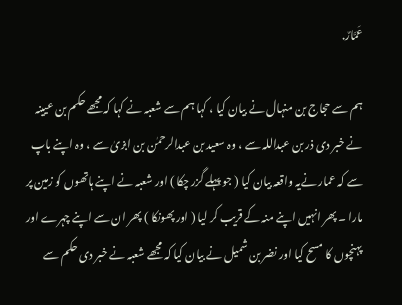عَمَّارٌ.

ہم سے حجاج بن منہال نے بیان کیا ، کہا ہم سے شعبہ نے کہا کہ مجھے حکم بن عیینہ نے خبر دی ذر بن عبداللہ سے ، وہ سعید بن عبدالرحمٰن بن ابزیٰ سے ، وہ اپنے باپ سے کہ عمار نےیہ واقعہ بیان کیا ( جو پہلے گزر چکا ) اور شعبہ نے اپنے ہاتھوں کو زمین پر مارا ۔ پھر انہیں اپنے منہ کے قریب کر لیا ( اور پھونکا ) پھر ان سے اپنے چہرے اور پہنچوں کا مسح کیا اور نضر بن شمیل نے بیان کیا کہ مجھے شعبہ نے خبر دی حکم سے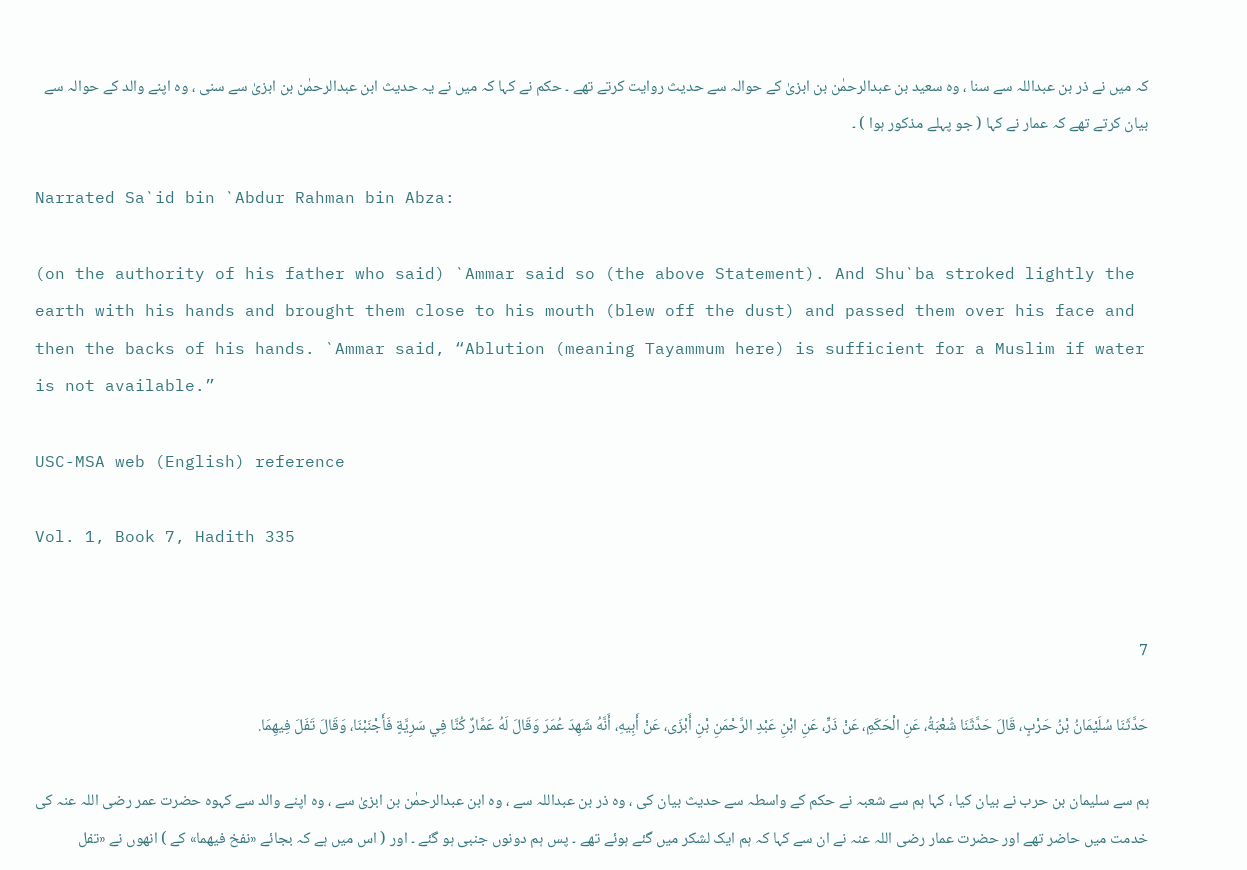کہ میں نے ذر بن عبداللہ سے سنا ، وہ سعید بن عبدالرحمٰن بن ابزیٰ کے حوالہ سے حدیث روایت کرتے تھے ۔ حکم نے کہا کہ میں نے یہ حدیث ابن عبدالرحمٰن بن ابزیٰ سے سنی ، وہ اپنے والد کے حوالہ سے بیان کرتے تھے کہ عمار نے کہا ( جو پہلے مذکور ہوا ) ۔

Narrated Sa`id bin `Abdur Rahman bin Abza:

(on the authority of his father who said) `Ammar said so (the above Statement). And Shu`ba stroked lightly the earth with his hands and brought them close to his mouth (blew off the dust) and passed them over his face and then the backs of his hands. `Ammar said, “Ablution (meaning Tayammum here) is sufficient for a Muslim if water is not available.”

USC-MSA web (English) reference

Vol. 1, Book 7, Hadith 335


7

حَدَّثَنَا سُلَيْمَانُ بْنُ حَرْبٍ، قَالَ حَدَّثَنَا شُعْبَةُ، عَنِ الْحَكَمِ، عَنْ ذَرٍّ، عَنِ ابْنِ عَبْدِ الرَّحْمَنِ بْنِ أَبْزَى، عَنْ أَبِيهِ، أَنَّهُ شَهِدَ عُمَرَ وَقَالَ لَهُ عَمَّارٌ كُنَّا فِي سَرِيَّةٍ فَأَجْنَبْنَا، وَقَالَ تَفَلَ فِيهِمَا.

ہم سے سلیمان بن حرب نے بیان کیا ، کہا ہم سے شعبہ نے حکم کے واسطہ سے حدیث بیان کی ، وہ ذر بن عبداللہ سے ، وہ ابن عبدالرحمٰن بن ابزیٰ سے ، وہ اپنے والد سے کہوہ حضرت عمر رضی اللہ عنہ کی خدمت میں حاضر تھے اور حضرت عمار رضی اللہ عنہ نے ان سے کہا کہ ہم ایک لشکر میں گئے ہوئے تھے ۔ پس ہم دونوں جنبی ہو گئے ۔ اور ( اس میں ہے کہ بجائے «نفخ فيهما» کے ) انھوں نے «تفل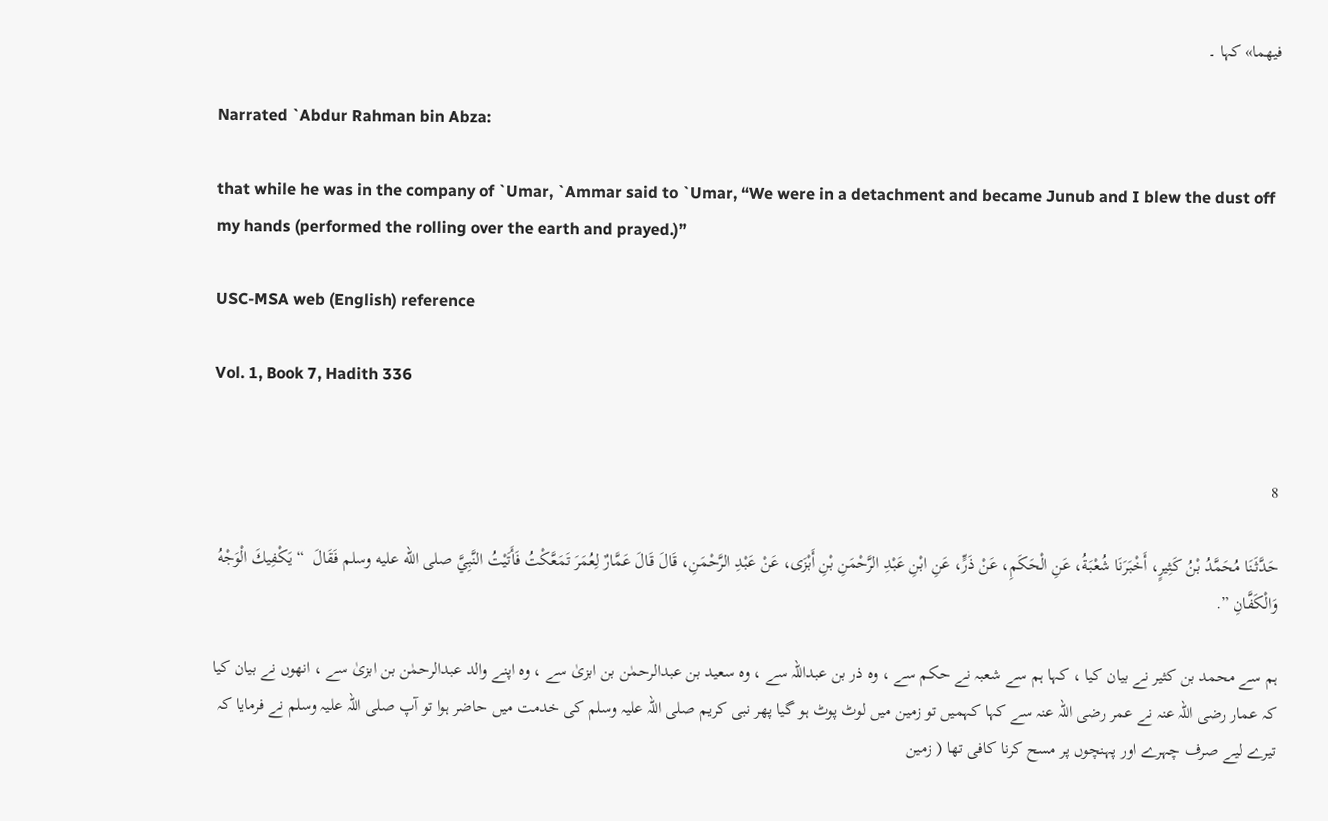فيهما» کہا ۔

Narrated `Abdur Rahman bin Abza:

that while he was in the company of `Umar, `Ammar said to `Umar, “We were in a detachment and became Junub and I blew the dust off my hands (performed the rolling over the earth and prayed.)”

USC-MSA web (English) reference

Vol. 1, Book 7, Hadith 336


8

حَدَّثَنَا مُحَمَّدُ بْنُ كَثِيرٍ، أَخْبَرَنَا شُعْبَةُ، عَنِ الْحَكَمِ، عَنْ ذَرٍّ، عَنِ ابْنِ عَبْدِ الرَّحْمَنِ بْنِ أَبْزَى، عَنْ عَبْدِ الرَّحْمَنِ، قَالَ قَالَ عَمَّارٌ لِعُمَرَ تَمَعَّكْتُ فَأَتَيْتُ النَّبِيَّ صلى الله عليه وسلم فَقَالَ  “ يَكْفِيكَ الْوَجْهُ وَالْكَفَّانِ ”.

ہم سے محمد بن کثیر نے بیان کیا ، کہا ہم سے شعبہ نے حکم سے ، وہ ذر بن عبداللہ سے ، وہ سعید بن عبدالرحمٰن بن ابزیٰ سے ، وہ اپنے والد عبدالرحمٰن بن ابزیٰ سے ، انھوں نے بیان کیا کہ عمار رضی اللہ عنہ نے عمر رضی اللہ عنہ سے کہا کہمیں تو زمین میں لوٹ پوٹ ہو گیا پھر نبی کریم صلی اللہ علیہ وسلم کی خدمت میں حاضر ہوا تو آپ صلی اللہ علیہ وسلم نے فرمایا کہ تیرے لیے صرف چہرے اور پہنچوں پر مسح کرنا کافی تھا ( زمین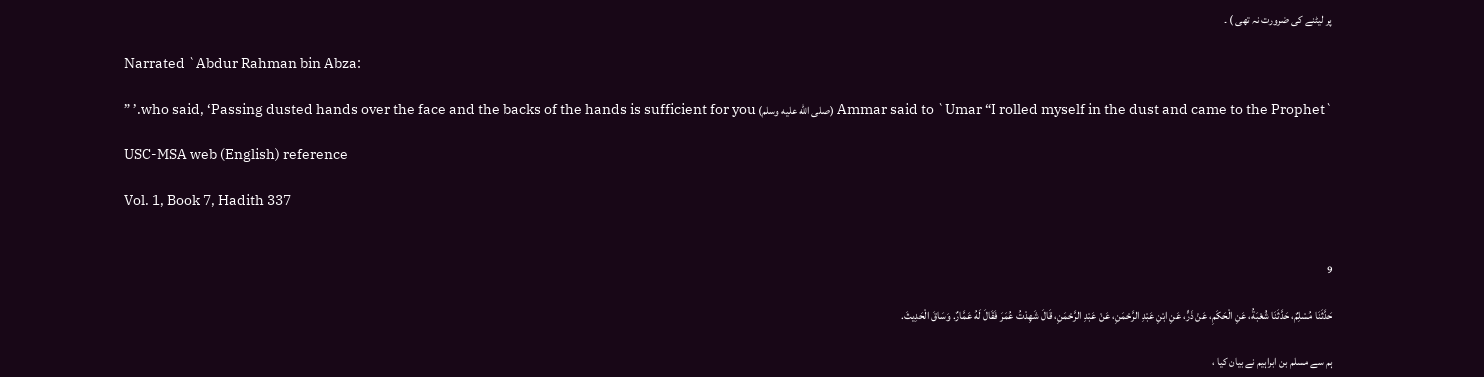پر لیٹنے کی ضرورت نہ تھی ) ۔

Narrated `Abdur Rahman bin Abza:

`Ammar said to `Umar “I rolled myself in the dust and came to the Prophet (صلى الله عليه وسلم) who said, ‘Passing dusted hands over the face and the backs of the hands is sufficient for you.’ ”

USC-MSA web (English) reference

Vol. 1, Book 7, Hadith 337


9

حَدَّثَنَا مُسْلِمٌ، حَدَّثَنَا شُعْبَةُ، عَنِ الْحَكَمِ، عَنْ ذَرٍّ، عَنِ ابْنِ عَبْدِ الرَّحْمَنِ، عَنْ عَبْدِ الرَّحْمَنِ، قَالَ شَهِدْتُ عُمَرَ فَقَالَ لَهُ عَمَّارٌ. وَسَاقَ الْحَدِيثَ.

ہم سے مسلم بن ابراہیم نے بیان کیا ،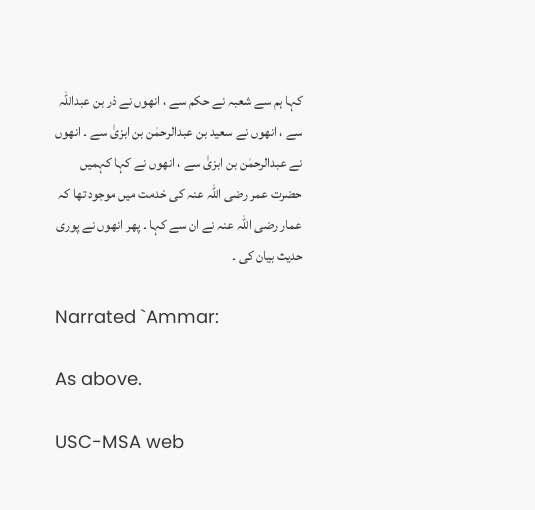کہا ہم سے شعبہ نے حکم سے ، انھوں نے ذر بن عبداللہ سے ، انھوں نے سعید بن عبدالرحمٰن بن ابزیٰ سے ۔ انھوں نے عبدالرحمٰن بن ابزیٰ سے ، انھوں نے کہا کہمیں حضرت عمر رضی اللہ عنہ کی خدمت میں موجود تھا کہ عمار رضی اللہ عنہ نے ان سے کہا ۔ پھر انھوں نے پوری حدیث بیان کی ۔

Narrated `Ammar:

As above.

USC-MSA web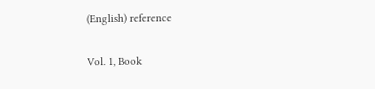(English) reference

Vol. 1, Book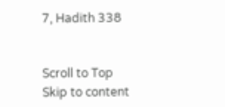7, Hadith 338


Scroll to Top
Skip to content